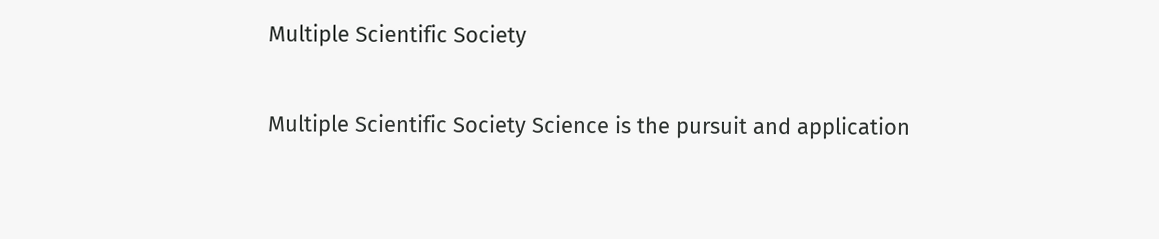Multiple Scientific Society

Multiple Scientific Society Science is the pursuit and application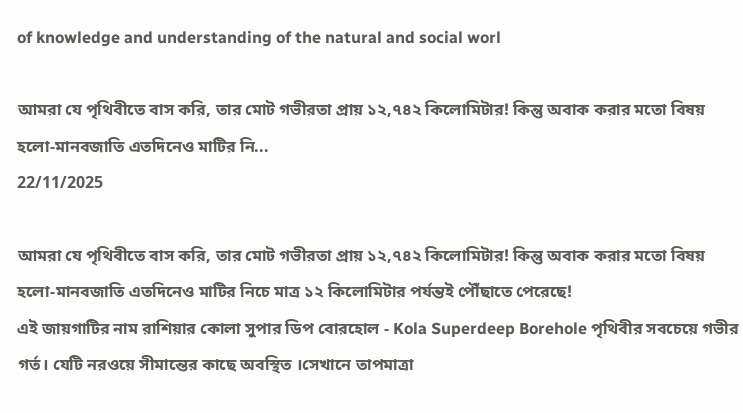of knowledge and understanding of the natural and social worl

আমরা যে পৃথিবীতে বাস করি, তার মোট গভীরতা প্রায় ১২,৭৪২ কিলোমিটার! কিন্তু অবাক করার মতো বিষয় হলো-মানবজাতি এতদিনেও মাটির নি...
22/11/2025

আমরা যে পৃথিবীতে বাস করি, তার মোট গভীরতা প্রায় ১২,৭৪২ কিলোমিটার! কিন্তু অবাক করার মতো বিষয় হলো-মানবজাতি এতদিনেও মাটির নিচে মাত্র ১২ কিলোমিটার পর্যন্তই পৌঁছাতে পেরেছে!
এই জায়গাটির নাম রাশিয়ার কোলা সুপার ডিপ বোরহোল - Kola Superdeep Borehole পৃথিবীর সবচেয়ে গভীর গর্ত। যেটি নরওয়ে সীমান্তের কাছে অবস্থিত ।সেখানে তাপমাত্রা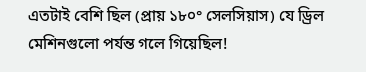এতটাই বেশি ছিল (প্রায় ১৮০° সেলসিয়াস) যে ড্রিল মেশিনগুলো পর্যন্ত গলে গিয়েছিল!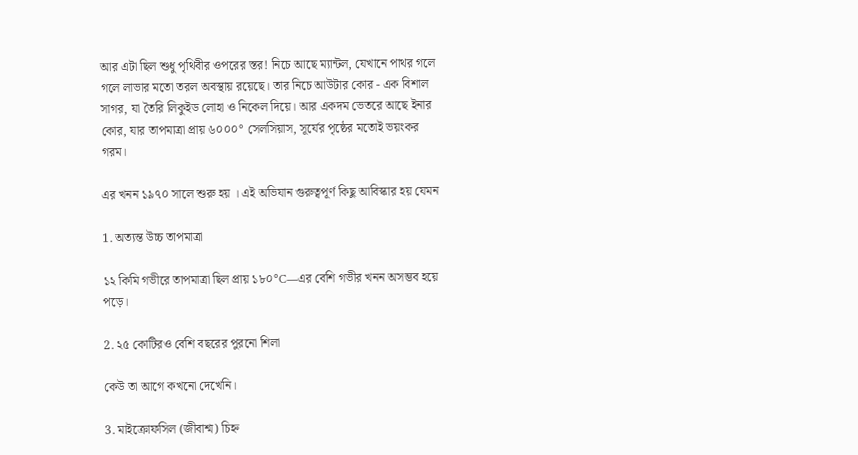আর এটা ছিল শুধু পৃথিবীর ওপরের স্তর! নিচে আছে ম্যান্টল, যেখানে পাথর গলে গলে লাভার মতো তরল অবস্থায় রয়েছে। তার নিচে আউটার কোর - এক বিশাল সাগর, যা তৈরি লিকুইড লোহা ও নিকেল দিয়ে। আর একদম ভেতরে আছে ইনার কোর, যার তাপমাত্রা প্রায় ৬০০০° সেলসিয়াস, সূর্যের পৃষ্ঠের মতোই ভয়ংকর গরম।

এর খনন ১৯৭০ সালে শুরু হয় । এই অভিযান গুরুত্বপূর্ণ কিছু আবিস্কার হয় যেমন

1. অত্যন্ত উচ্চ তাপমাত্রা

১২ কিমি গভীরে তাপমাত্রা ছিল প্রায় ১৮০°C—এর বেশি গভীর খনন অসম্ভব হয়ে পড়ে।

2. ২৫ কোটিরও বেশি বছরের পুরনো শিলা

কেউ তা আগে কখনো দেখেনি।

3. মাইক্রোফসিল (জীবাশ্ম) চিহ্ন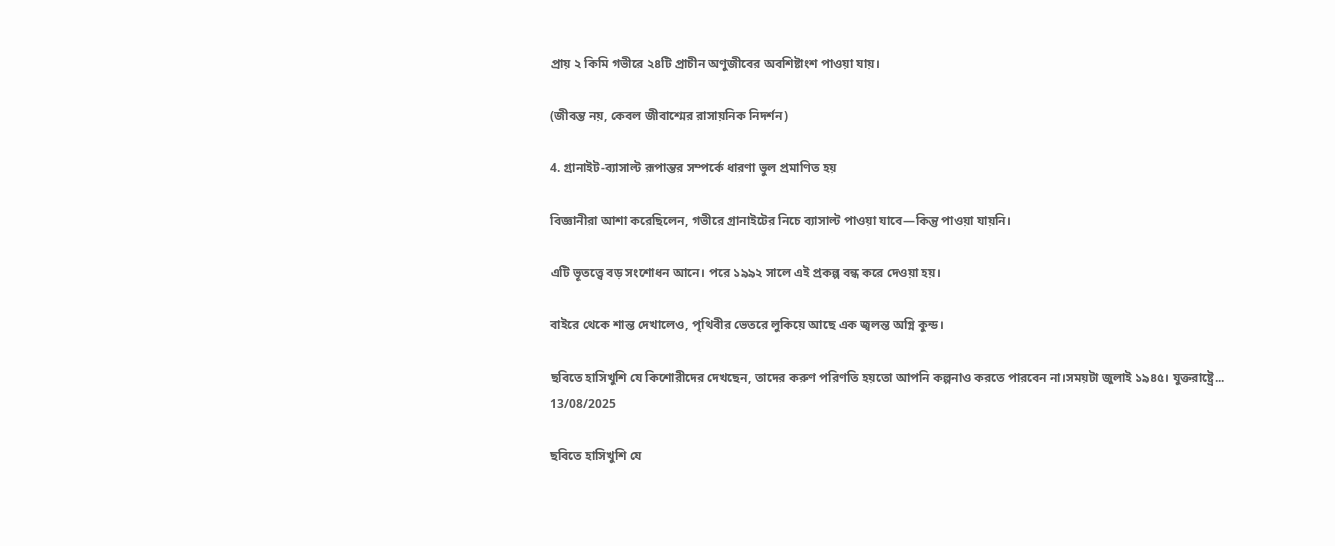প্রায় ২ কিমি গভীরে ২৪টি প্রাচীন অণুজীবের অবশিষ্টাংশ পাওয়া যায়।

(জীবন্ত নয়, কেবল জীবাশ্মের রাসায়নিক নিদর্শন)

4. গ্রানাইট-ব্যাসাল্ট রূপান্তর সম্পর্কে ধারণা ভুল প্রমাণিত হয়

বিজ্ঞানীরা আশা করেছিলেন, গভীরে গ্রানাইটের নিচে ব্যাসাল্ট পাওয়া যাবে—কিন্তু পাওয়া যায়নি।

এটি ভূতত্ত্বে বড় সংশোধন আনে। পরে ১৯৯২ সালে এই প্রকল্প বন্ধ করে দেওয়া হয়।

বাইরে থেকে শান্ত দেখালেও, পৃথিবীর ভেতরে লুকিয়ে আছে এক জ্বলন্ত অগ্নি কুন্ড।

ছবিতে হাসিখুশি যে কিশোরীদের দেখছেন, তাদের করুণ পরিণতি হয়তো আপনি কল্পনাও করতে পারবেন না।সময়টা জুলাই ১৯৪৫। যুক্তরাষ্ট্রে...
13/08/2025

ছবিতে হাসিখুশি যে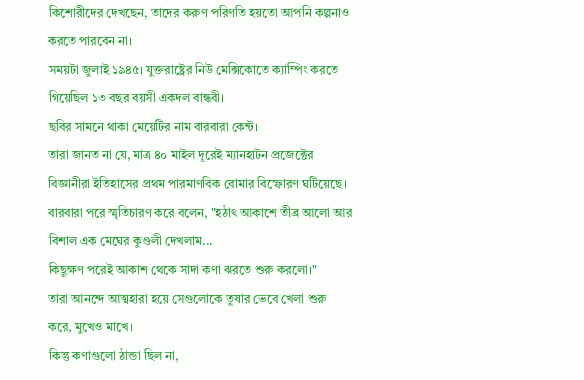কিশোরীদের দেখছেন, তাদের করুণ পরিণতি হয়তো আপনি কল্পনাও করতে পারবেন না।
সময়টা জুলাই ১৯৪৫। যুক্তরাষ্ট্রের নিউ মেক্সিকোতে ক্যাম্পিং করতে গিয়েছিল ১৩ বছর বয়সী একদল বান্ধবী।
ছবির সামনে থাকা মেয়েটির নাম বারবারা কেন্ট।
তারা জানত না যে, মাত্র ৪০ মাইল দূরেই ম্যানহাটন প্রজেক্টের বিজ্ঞানীরা ইতিহাসের প্রথম পারমাণবিক বোমার বিস্ফোরণ ঘটিয়েছে।
বারবারা পরে স্মৃতিচারণ করে বলেন, "হঠাৎ আকাশে তীব্র আলো আর বিশাল এক মেঘের কুণ্ডলী দেখলাম...
কিছুক্ষণ পরেই আকাশ থেকে সাদা কণা ঝরতে শুরু করলো।"
তারা আনন্দে আত্মহারা হয়ে সেগুলোকে তুষার ভেবে খেলা শুরু করে, মুখেও মাখে।
কিন্তু কণাগুলো ঠান্ডা ছিল না,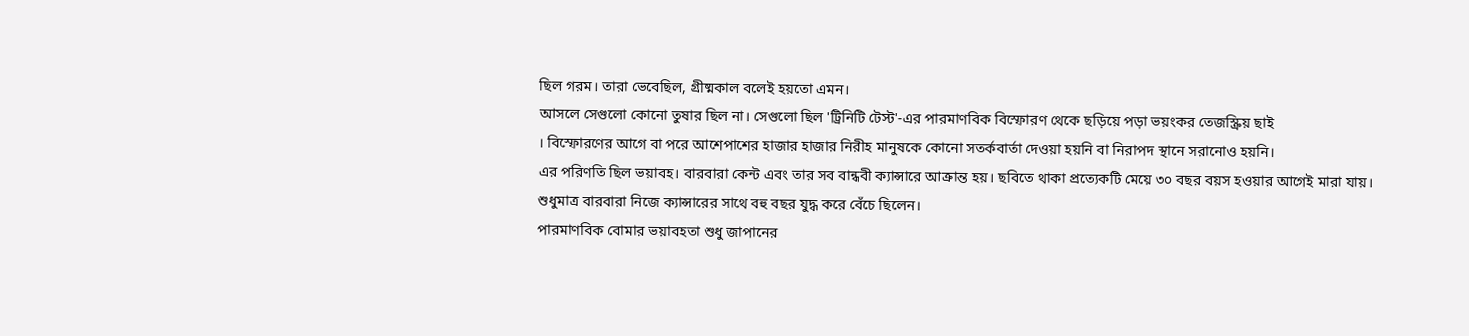ছিল গরম। তারা ভেবেছিল, গ্রীষ্মকাল বলেই হয়তো এমন।
আসলে সেগুলো কোনো তুষার ছিল না। সেগুলো ছিল 'ট্রিনিটি টেস্ট'-এর পারমাণবিক বিস্ফোরণ থেকে ছড়িয়ে পড়া ভয়ংকর তেজস্ক্রিয় ছাই
। বিস্ফোরণের আগে বা পরে আশেপাশের হাজার হাজার নিরীহ মানুষকে কোনো সতর্কবার্তা দেওয়া হয়নি বা নিরাপদ স্থানে সরানোও হয়নি।
এর পরিণতি ছিল ভয়াবহ। বারবারা কেন্ট এবং তার সব বান্ধবী ক্যান্সারে আক্রান্ত হয়। ছবিতে থাকা প্রত্যেকটি মেয়ে ৩০ বছর বয়স হওয়ার আগেই মারা যায়।
শুধুমাত্র বারবারা নিজে ক্যান্সারের সাথে বহু বছর যুদ্ধ করে বেঁচে ছিলেন।
পারমাণবিক বোমার ভয়াবহতা শুধু জাপানের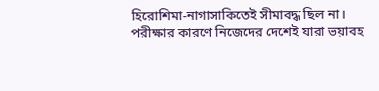হিরোশিমা-নাগাসাকিতেই সীমাবদ্ধ ছিল না।
পরীক্ষার কারণে নিজেদের দেশেই যারা ভয়াবহ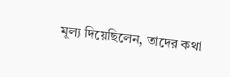মূল্য দিয়েছিলেন, তাদের কথা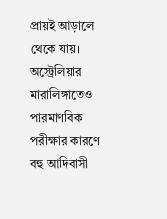প্রায়ই আড়ালে থেকে যায়।
অস্ট্রেলিয়ার মারালিঙ্গাতেও পারমাণবিক পরীক্ষার কারণে বহু আদিবাসী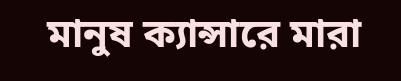মানুষ ক্যান্সারে মারা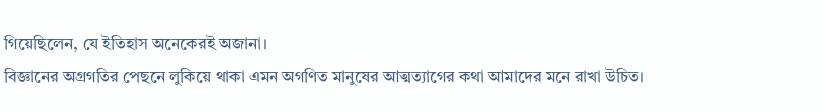গিয়েছিলেন, যে ইতিহাস অনেকেরই অজানা।
বিজ্ঞানের অগ্রগতির পেছনে লুকিয়ে থাকা এমন অগণিত মানুষের আত্মত্যাগের কথা আমাদের মনে রাখা উচিত।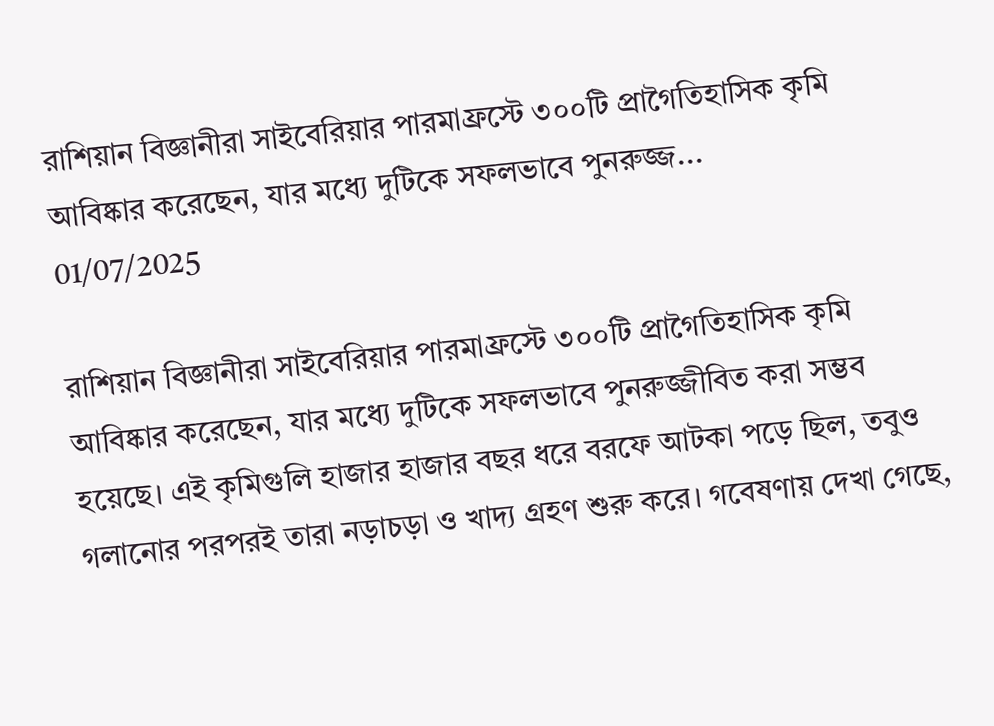রাশিয়ান বিজ্ঞানীরা সাইবেরিয়ার পারমাফ্রস্টে ৩০০টি প্রাগৈতিহাসিক কৃমি আবিষ্কার করেছেন, যার মধ্যে দুটিকে সফলভাবে পুনরুজ্জ...
01/07/2025

রাশিয়ান বিজ্ঞানীরা সাইবেরিয়ার পারমাফ্রস্টে ৩০০টি প্রাগৈতিহাসিক কৃমি আবিষ্কার করেছেন, যার মধ্যে দুটিকে সফলভাবে পুনরুজ্জীবিত করা সম্ভব হয়েছে। এই কৃমিগুলি হাজার হাজার বছর ধরে বরফে আটকা পড়ে ছিল, তবুও গলানোর পরপরই তারা নড়াচড়া ও খাদ্য গ্রহণ শুরু করে। গবেষণায় দেখা গেছে,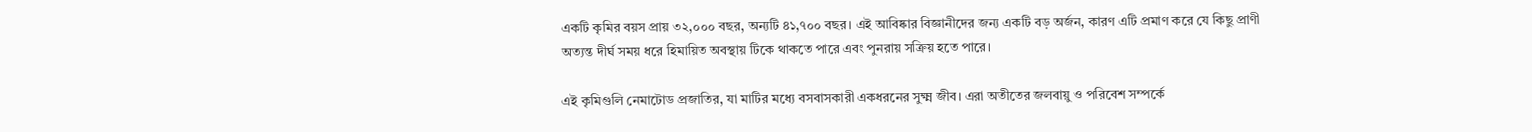একটি কৃমির বয়স প্রায় ৩২,০০০ বছর, অন্যটি ৪১,৭০০ বছর। এই আবিষ্কার বিজ্ঞানীদের জন্য একটি বড় অর্জন, কারণ এটি প্রমাণ করে যে কিছু প্রাণী অত্যন্ত দীর্ঘ সময় ধরে হিমায়িত অবস্থায় টিকে থাকতে পারে এবং পুনরায় সক্রিয় হতে পারে।

এই কৃমিগুলি নেমাটোড প্রজাতির, যা মাটির মধ্যে বসবাসকারী একধরনের সুক্ষ্ম জীব। এরা অতীতের জলবায়ু ও পরিবেশ সম্পর্কে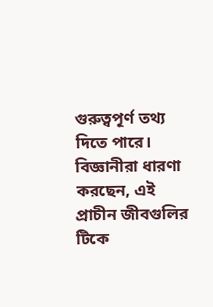গুরুত্বপূর্ণ তথ্য দিতে পারে। বিজ্ঞানীরা ধারণা করছেন, এই প্রাচীন জীবগুলির টিকে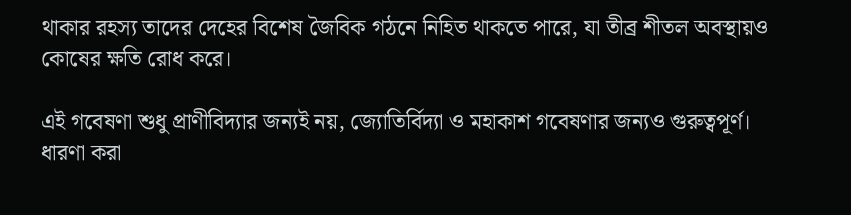থাকার রহস্য তাদের দেহের বিশেষ জৈবিক গঠনে নিহিত থাকতে পারে, যা তীব্র শীতল অবস্থায়ও কোষের ক্ষতি রোধ করে।

এই গবেষণা শুধু প্রাণীবিদ্যার জন্যই নয়, জ্যোতির্বিদ্যা ও মহাকাশ গবেষণার জন্যও গুরুত্বপূর্ণ। ধারণা করা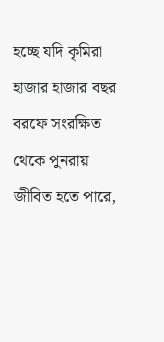হচ্ছে যদি কৃমিরা হাজার হাজার বছর বরফে সংরক্ষিত থেকে পুনরায় জীবিত হতে পারে,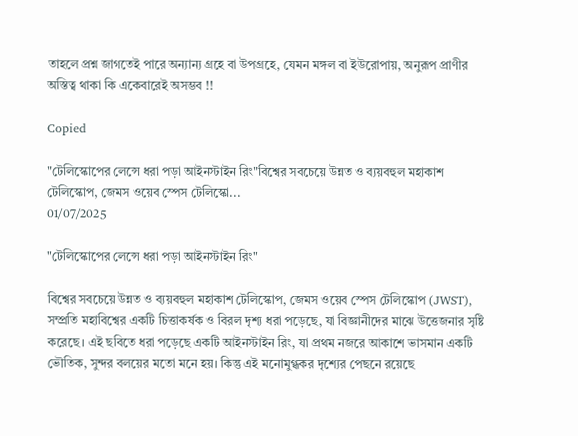তাহলে প্রশ্ন জাগতেই পারে অন্যান্য গ্রহে বা উপগ্রহে, যেমন মঙ্গল বা ইউরোপায়, অনুরূপ প্রাণীর অস্তিত্ব থাকা কি একেবারেই অসম্ভব !!

Copied

"টেলিস্কোপের লেন্সে ধরা পড়া আইনস্টাইন রিং"বিশ্বের সবচেয়ে উন্নত ও ব্যয়বহুল মহাকাশ টেলিস্কোপ, জেমস ওয়েব স্পেস টেলিস্কো...
01/07/2025

"টেলিস্কোপের লেন্সে ধরা পড়া আইনস্টাইন রিং"

বিশ্বের সবচেয়ে উন্নত ও ব্যয়বহুল মহাকাশ টেলিস্কোপ, জেমস ওয়েব স্পেস টেলিস্কোপ (JWST), সম্প্রতি মহাবিশ্বের একটি চিত্তাকর্ষক ও বিরল দৃশ্য ধরা পড়েছে, যা বিজ্ঞানীদের মাঝে উত্তেজনার সৃষ্টি করেছে। এই ছবিতে ধরা পড়েছে একটি আইনস্টাইন রিং, যা প্রথম নজরে আকাশে ভাসমান একটি ভৌতিক, সুন্দর বলয়ের মতো মনে হয়। কিন্তু এই মনোমুগ্ধকর দৃশ্যের পেছনে রয়েছে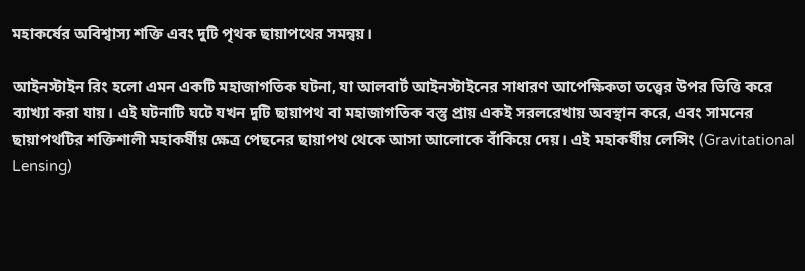মহাকর্ষের অবিশ্বাস্য শক্তি এবং দুটি পৃথক ছায়াপথের সমন্বয়।

আইনস্টাইন রিং হলো এমন একটি মহাজাগতিক ঘটনা, যা আলবার্ট আইনস্টাইনের সাধারণ আপেক্ষিকতা তত্ত্বের উপর ভিত্তি করে ব্যাখ্যা করা যায়। এই ঘটনাটি ঘটে যখন দুটি ছায়াপথ বা মহাজাগতিক বস্তু প্রায় একই সরলরেখায় অবস্থান করে, এবং সামনের ছায়াপথটির শক্তিশালী মহাকর্ষীয় ক্ষেত্র পেছনের ছায়াপথ থেকে আসা আলোকে বাঁকিয়ে দেয়। এই মহাকর্ষীয় লেন্সিং (Gravitational Lensing)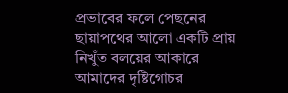প্রভাবের ফলে পেছনের ছায়াপথের আলো একটি প্রায় নিখুঁত বলয়ের আকারে আমাদের দৃষ্টিগোচর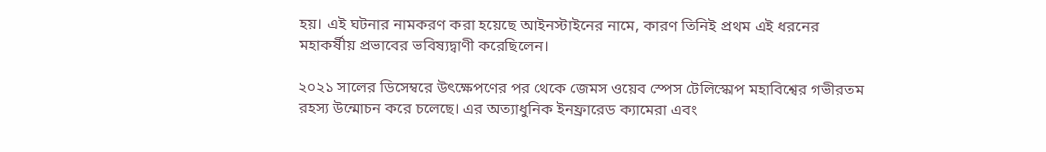হয়। এই ঘটনার নামকরণ করা হয়েছে আইনস্টাইনের নামে, কারণ তিনিই প্রথম এই ধরনের মহাকর্ষীয় প্রভাবের ভবিষ্যদ্বাণী করেছিলেন।

২০২১ সালের ডিসেম্বরে উৎক্ষেপণের পর থেকে জেমস ওয়েব স্পেস টেলিস্কোপ মহাবিশ্বের গভীরতম রহস্য উন্মোচন করে চলেছে। এর অত্যাধুনিক ইনফ্রারেড ক্যামেরা এবং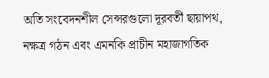অতি সংবেদনশীল সেন্সরগুলো দূরবর্তী ছায়াপথ, নক্ষত্র গঠন এবং এমনকি প্রাচীন মহাজাগতিক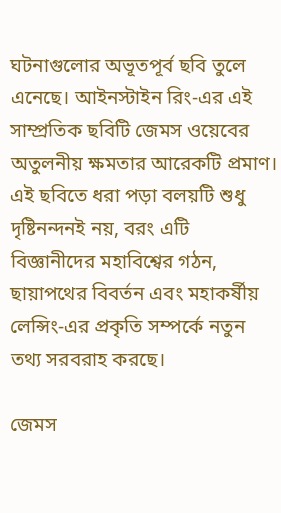ঘটনাগুলোর অভূতপূর্ব ছবি তুলে এনেছে। আইনস্টাইন রিং-এর এই সাম্প্রতিক ছবিটি জেমস ওয়েবের অতুলনীয় ক্ষমতার আরেকটি প্রমাণ। এই ছবিতে ধরা পড়া বলয়টি শুধু দৃষ্টিনন্দনই নয়, বরং এটি বিজ্ঞানীদের মহাবিশ্বের গঠন, ছায়াপথের বিবর্তন এবং মহাকর্ষীয় লেন্সিং-এর প্রকৃতি সম্পর্কে নতুন তথ্য সরবরাহ করছে।

জেমস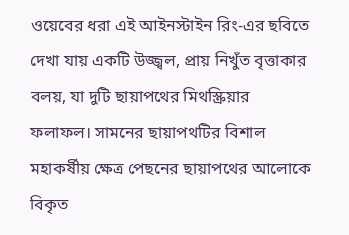ওয়েবের ধরা এই আইনস্টাইন রিং-এর ছবিতে দেখা যায় একটি উজ্জ্বল, প্রায় নিখুঁত বৃত্তাকার বলয়, যা দুটি ছায়াপথের মিথস্ক্রিয়ার ফলাফল। সামনের ছায়াপথটির বিশাল মহাকর্ষীয় ক্ষেত্র পেছনের ছায়াপথের আলোকে বিকৃত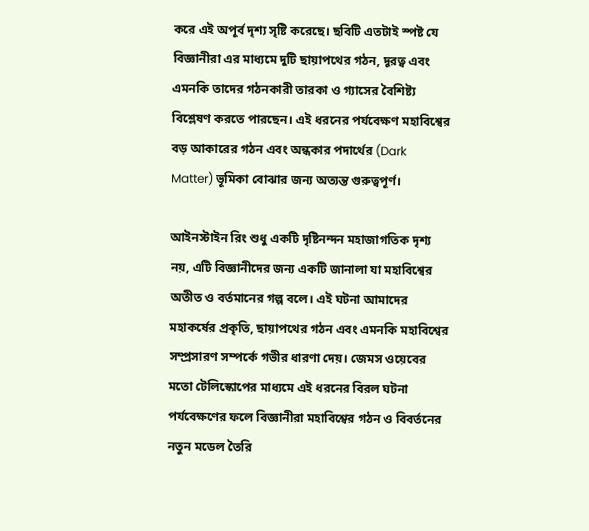করে এই অপূর্ব দৃশ্য সৃষ্টি করেছে। ছবিটি এতটাই স্পষ্ট যে বিজ্ঞানীরা এর মাধ্যমে দুটি ছায়াপথের গঠন, দূরত্ব এবং এমনকি তাদের গঠনকারী তারকা ও গ্যাসের বৈশিষ্ট্য বিশ্লেষণ করতে পারছেন। এই ধরনের পর্যবেক্ষণ মহাবিশ্বের বড় আকারের গঠন এবং অন্ধকার পদার্থের (Dark Matter) ভূমিকা বোঝার জন্য অত্যন্ত গুরুত্বপূর্ণ।

আইনস্টাইন রিং শুধু একটি দৃষ্টিনন্দন মহাজাগতিক দৃশ্য নয়, এটি বিজ্ঞানীদের জন্য একটি জানালা যা মহাবিশ্বের অতীত ও বর্তমানের গল্প বলে। এই ঘটনা আমাদের মহাকর্ষের প্রকৃতি, ছায়াপথের গঠন এবং এমনকি মহাবিশ্বের সম্প্রসারণ সম্পর্কে গভীর ধারণা দেয়। জেমস ওয়েবের মতো টেলিস্কোপের মাধ্যমে এই ধরনের বিরল ঘটনা পর্যবেক্ষণের ফলে বিজ্ঞানীরা মহাবিশ্বের গঠন ও বিবর্তনের নতুন মডেল তৈরি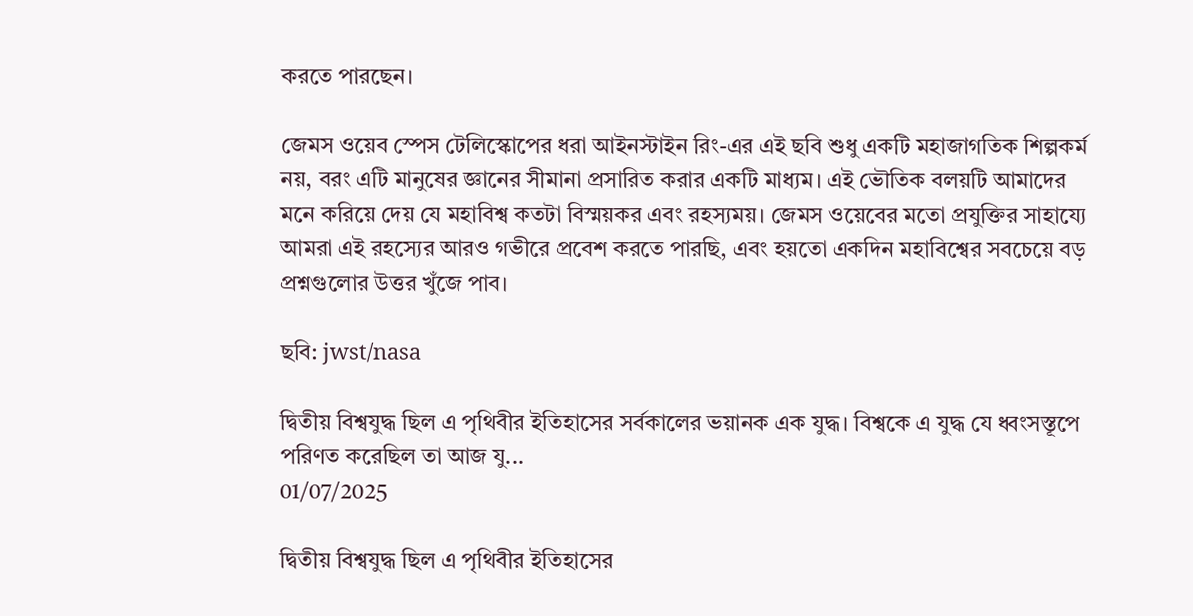করতে পারছেন।

জেমস ওয়েব স্পেস টেলিস্কোপের ধরা আইনস্টাইন রিং-এর এই ছবি শুধু একটি মহাজাগতিক শিল্পকর্ম নয়, বরং এটি মানুষের জ্ঞানের সীমানা প্রসারিত করার একটি মাধ্যম। এই ভৌতিক বলয়টি আমাদের মনে করিয়ে দেয় যে মহাবিশ্ব কতটা বিস্ময়কর এবং রহস্যময়। জেমস ওয়েবের মতো প্রযুক্তির সাহায্যে আমরা এই রহস্যের আরও গভীরে প্রবেশ করতে পারছি, এবং হয়তো একদিন মহাবিশ্বের সবচেয়ে বড় প্রশ্নগুলোর উত্তর খুঁজে পাব।

ছবি: jwst/nasa

দ্বিতীয় বিশ্বযুদ্ধ ছিল এ পৃথিবীর ইতিহাসের সর্বকালের ভয়ানক এক যুদ্ধ। বিশ্বকে এ যুদ্ধ যে ধ্বংসস্তূপে পরিণত করেছিল তা আজ যু...
01/07/2025

দ্বিতীয় বিশ্বযুদ্ধ ছিল এ পৃথিবীর ইতিহাসের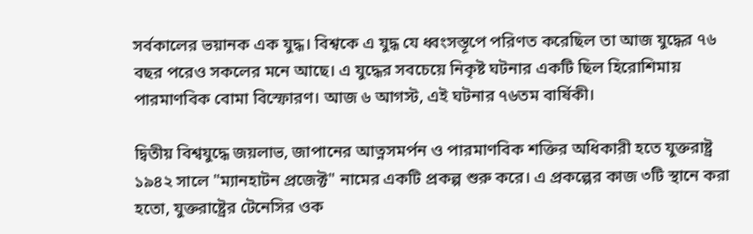সর্বকালের ভয়ানক এক যুদ্ধ। বিশ্বকে এ যুদ্ধ যে ধ্বংসস্তূপে পরিণত করেছিল তা আজ যুদ্ধের ৭৬ বছর পরেও সকলের মনে আছে। এ যুদ্ধের সবচেয়ে নিকৃষ্ট ঘটনার একটি ছিল হিরোশিমায় পারমাণবিক বোমা বিস্ফোরণ। আজ ৬ আগস্ট, এই ঘটনার ৭৬তম বার্ষিকী।

দ্বিতীয় বিশ্বযুদ্ধে জয়লাভ, জাপানের আত্নসমর্পন ও পারমাণবিক শক্তির অধিকারী হতে যুক্তরাষ্ট্র ১৯৪২ সালে "ম্যানহাটন প্রজেক্ট" নামের একটি প্রকল্প শুরু করে। এ প্রকল্পের কাজ ৩টি স্থানে করা হতো, যুক্তরাষ্ট্রের টেনেসির ওক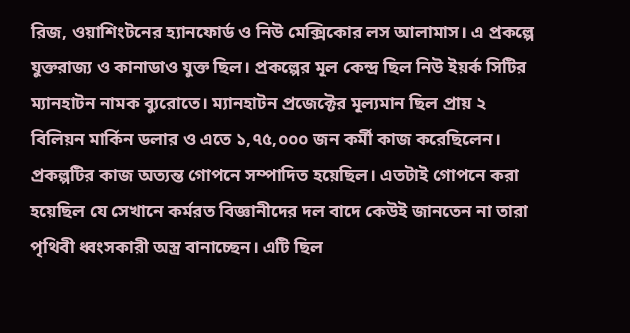রিজ, ওয়াশিংটনের হ্যানফোর্ড ও নিউ মেক্সিকোর লস আলামাস। এ প্রকল্পে যুক্তরাজ্য ও কানাডাও যুক্ত ছিল। প্রকল্পের মূল কেন্দ্র ছিল নিউ ইয়র্ক সিটির ম্যানহাটন নামক ব্যুরোতে। ম্যানহাটন প্রজেক্টের মূল্যমান ছিল প্রায় ২ বিলিয়ন মার্কিন ডলার ও এতে ১,৭৫,০০০ জন কর্মী কাজ করেছিলেন। প্রকল্পটির কাজ অত্যন্ত গোপনে সম্পাদিত হয়েছিল। এতটাই গোপনে করা হয়েছিল যে সেখানে কর্মরত বিজ্ঞানীদের দল বাদে কেউই জানতেন না তারা পৃথিবী ধ্বংসকারী অস্ত্র বানাচ্ছেন। এটি ছিল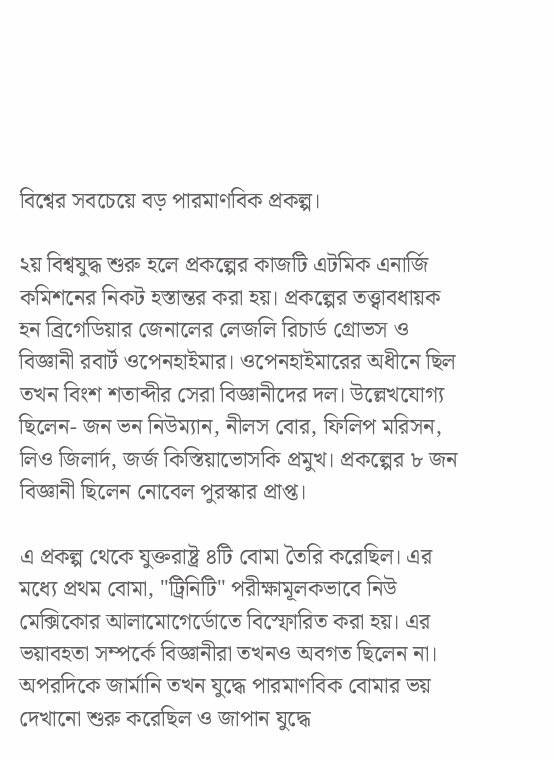বিশ্বের সবচেয়ে বড় পারমাণবিক প্রকল্প।

২য় বিশ্বযুদ্ধ শুরু হলে প্রকল্পের কাজটি এটমিক এনার্জি কমিশনের নিকট হস্তান্তর করা হয়। প্রকল্পের তত্ত্বাবধায়ক হন ব্রিগেডিয়ার জেনালের লেজলি রিচার্ড গ্রোভস ও বিজ্ঞানী রবার্ট ওপেনহাইমার। ওপেনহাইমারের অধীনে ছিল তখন বিংশ শতাব্দীর সেরা বিজ্ঞানীদের দল। উল্লেখযোগ্য ছিলেন- জন ভন নিউম্যান, নীলস বোর, ফিলিপ মরিসন, লিও জিলার্দ, জর্জ কিস্তিয়াভোসকি প্রমুখ। প্রকল্পের ৮ জন বিজ্ঞানী ছিলেন নোবেল পুরস্কার প্রাপ্ত।

এ প্রকল্প থেকে যুক্তরাষ্ট্র ৪টি বোমা তৈরি করেছিল। এর মধ্যে প্রথম বোমা, "ট্রিনিটি" পরীক্ষামূলকভাবে নিউ মেক্সিকোর আলামোগের্ডোতে বিস্ফোরিত করা হয়। এর ভয়াবহতা সম্পর্কে বিজ্ঞানীরা তখনও অবগত ছিলেন না। অপরদিকে জার্মানি তখন যুদ্ধে পারমাণবিক বোমার ভয় দেখানো শুরু করেছিল ও জাপান যুদ্ধে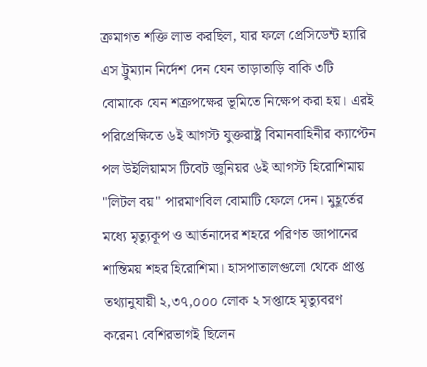ক্রমাগত শক্তি লাভ করছিল, যার ফলে প্রেসিডেন্ট হ্যারি এস ট্রুম্যান নির্দেশ দেন যেন তাড়াতাড়ি বাকি ৩টি বোমাকে যেন শত্রুপক্ষের ভূমিতে নিক্ষেপ করা হয়। এরই পরিপ্রেক্ষিতে ৬ই আগস্ট যুক্তরাষ্ট্র বিমানবাহিনীর ক্যাপ্টেন পল উইলিয়ামস টিবেট জুনিয়র ৬ই আগস্ট হিরোশিমায় "লিটল বয়" পারমাণবিল বোমাটি ফেলে দেন। মুহূর্তের মধ্যে মৃত্যুকূপ ও আর্তনাদের শহরে পরিণত জাপানের শান্তিময় শহর হিরোশিমা। হাসপাতালগুলো থেকে প্রাপ্ত তথ্যানুযায়ী ২,৩৭,০০০ লোক ২ সপ্তাহে মৃত্যুবরণ করেন৷ বেশিরভাগই ছিলেন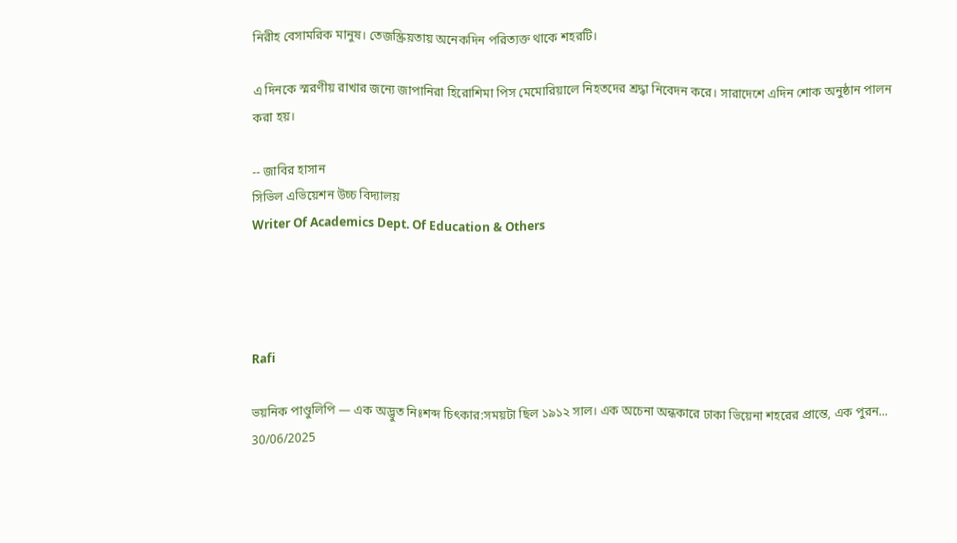নিরীহ বেসামরিক মানুষ। তেজস্ক্রিয়তায় অনেকদিন পরিত্যক্ত থাকে শহরটি।

এ দিনকে স্মরণীয় রাখার জন্যে জাপানিরা হিরোশিমা পিস মেমোরিয়ালে নিহতদের শ্রদ্ধা নিবেদন করে। সারাদেশে এদিন শোক অনুষ্ঠান পালন করা হয়।

-- জাবির হাসান
সিভিল এভিয়েশন উচ্চ বিদ্যালয়
Writer Of Academics Dept. Of Education & Others




Rafi

ভয়নিক পাণ্ডুলিপি — এক অদ্ভুত নিঃশব্দ চিৎকার:সময়টা ছিল ১৯১২ সাল। এক অচেনা অন্ধকারে ঢাকা ভিয়েনা শহরের প্রান্তে, এক পুরন...
30/06/2025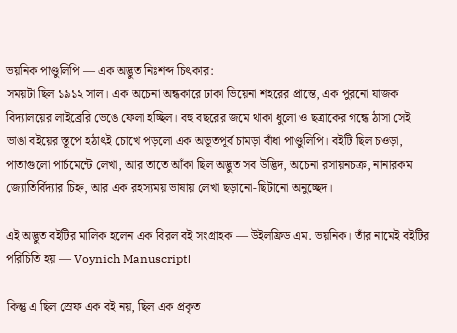ভয়নিক পাণ্ডুলিপি — এক অদ্ভুত নিঃশব্দ চিৎকার:
সময়টা ছিল ১৯১২ সাল। এক অচেনা অন্ধকারে ঢাকা ভিয়েনা শহরের প্রান্তে, এক পুরনো যাজক বিদ্যালয়ের লাইব্রেরি ভেঙে ফেলা হচ্ছিল। বহু বছরের জমে থাকা ধুলো ও ছত্রাকের গন্ধে ঠাসা সেই ভাঙা বইয়ের স্তূপে হঠাৎই চোখে পড়লো এক অভূতপূর্ব চামড়া বাঁধা পাণ্ডুলিপি। বইটি ছিল চওড়া, পাতাগুলো পার্চমেন্টে লেখা, আর তাতে আঁকা ছিল অদ্ভুত সব উদ্ভিদ, অচেনা রসায়নচক্র, নানারকম জ্যোতির্বিদ্যার চিহ্ন, আর এক রহস্যময় ভাষায় লেখা ছড়ানো-ছিটানো অনুচ্ছেদ।

এই অদ্ভুত বইটির মালিক হলেন এক বিরল বই সংগ্রাহক — উইলফ্রিড এম. ভয়নিক। তাঁর নামেই বইটির পরিচিতি হয় — Voynich Manuscript।

কিন্তু এ ছিল স্রেফ এক বই নয়, ছিল এক প্রকৃত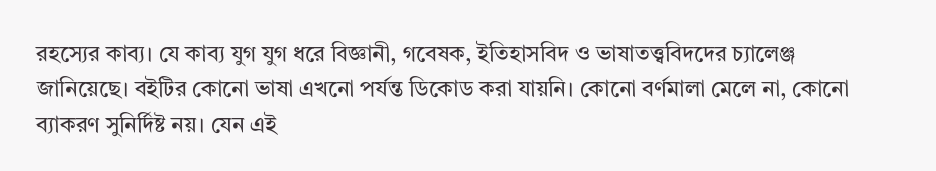রহস্যের কাব্য। যে কাব্য যুগ যুগ ধরে বিজ্ঞানী, গবেষক, ইতিহাসবিদ ও ভাষাতত্ত্ববিদদের চ্যালেঞ্জ জানিয়েছে। বইটির কোনো ভাষা এখনো পর্যন্ত ডিকোড করা যায়নি। কোনো বর্ণমালা মেলে না, কোনো ব্যাকরণ সুনির্দিষ্ট নয়। যেন এই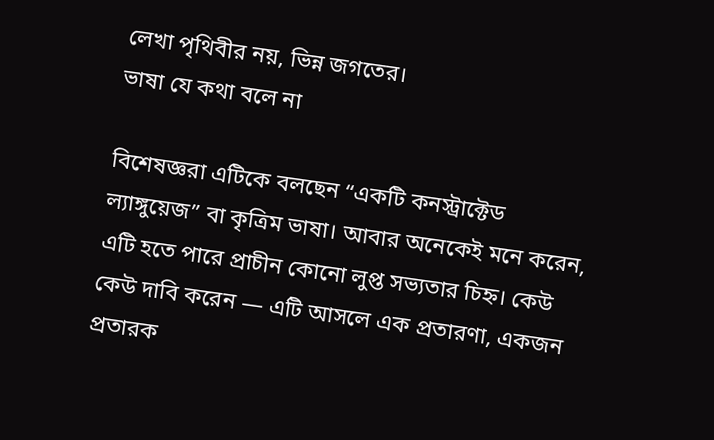লেখা পৃথিবীর নয়, ভিন্ন জগতের।
ভাষা যে কথা বলে না

বিশেষজ্ঞরা এটিকে বলছেন “একটি কনস্ট্রাক্টেড ল্যাঙ্গুয়েজ” বা কৃত্রিম ভাষা। আবার অনেকেই মনে করেন, এটি হতে পারে প্রাচীন কোনো লুপ্ত সভ্যতার চিহ্ন। কেউ কেউ দাবি করেন — এটি আসলে এক প্রতারণা, একজন প্রতারক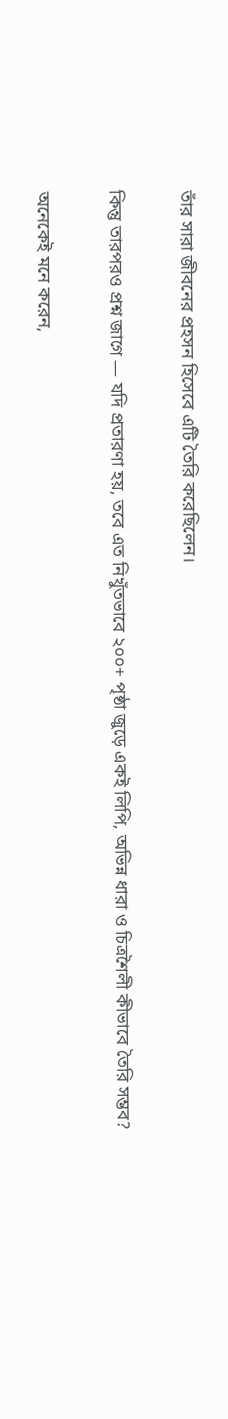তাঁর সারা জীবনের প্রহসন হিসেবে এটি তৈরি করেছিলেন।

কিন্তু তারপরও প্রশ্ন জাগে — যদি প্রতারণা হয়, তবে এত নিখুঁতভাবে ২০০+ পৃষ্ঠা জুড়ে একই লিপি, অভিন্ন ধারা ও চিত্রশৈলী কীভাবে তৈরি সম্ভব?

অনেকেই মনে করেন,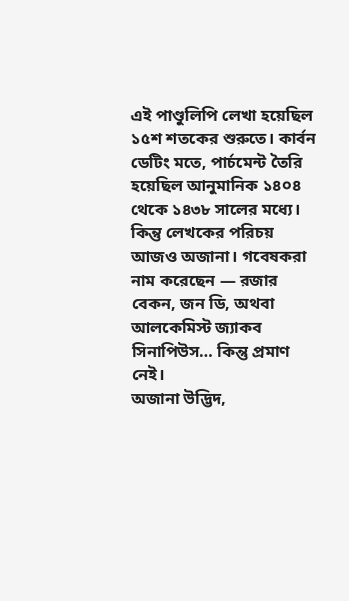এই পাণ্ডুলিপি লেখা হয়েছিল ১৫শ শতকের শুরুতে। কার্বন ডেটিং মতে, পার্চমেন্ট তৈরি হয়েছিল আনুমানিক ১৪০৪ থেকে ১৪৩৮ সালের মধ্যে। কিন্তু লেখকের পরিচয় আজও অজানা। গবেষকরা নাম করেছেন — রজার বেকন, জন ডি, অথবা আলকেমিস্ট জ্যাকব সিনাপিউস… কিন্তু প্রমাণ নেই।
অজানা উদ্ভিদ,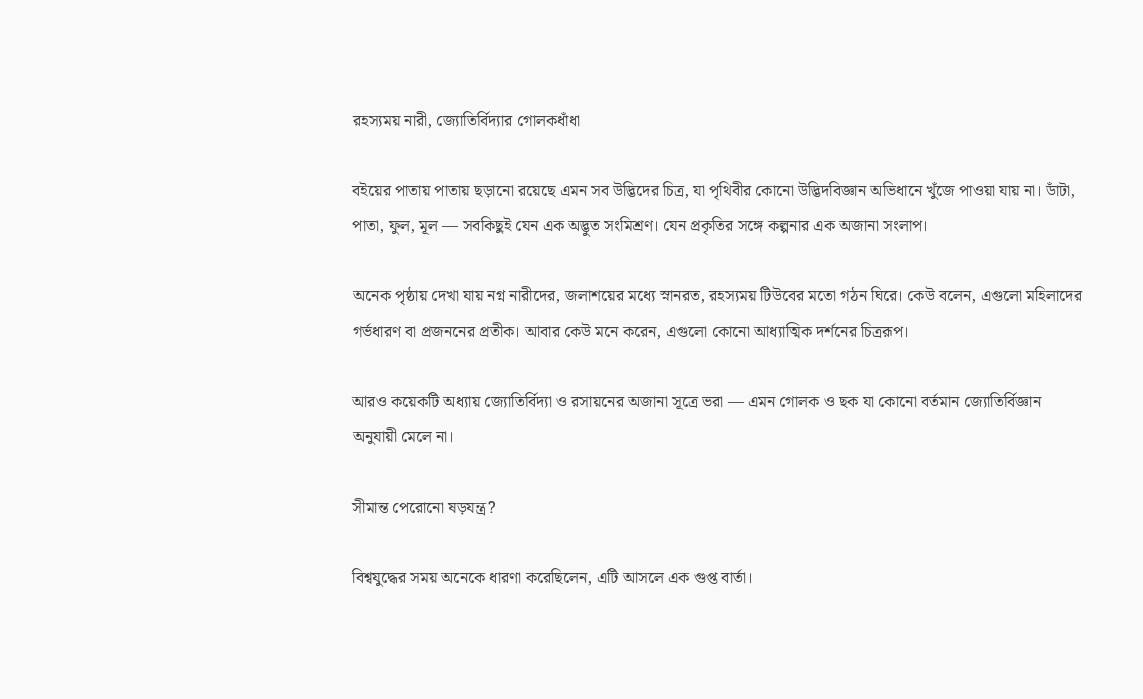রহস্যময় নারী, জ্যোতির্বিদ্যার গোলকধাঁধা

বইয়ের পাতায় পাতায় ছড়ানো রয়েছে এমন সব উদ্ভিদের চিত্র, যা পৃথিবীর কোনো উদ্ভিদবিজ্ঞান অভিধানে খুঁজে পাওয়া যায় না। ডাঁটা, পাতা, ফুল, মূল — সবকিছুই যেন এক অদ্ভুত সংমিশ্রণ। যেন প্রকৃতির সঙ্গে কল্পনার এক অজানা সংলাপ।

অনেক পৃষ্ঠায় দেখা যায় নগ্ন নারীদের, জলাশয়ের মধ্যে স্নানরত, রহস্যময় টিউবের মতো গঠন ঘিরে। কেউ বলেন, এগুলো মহিলাদের গর্ভধারণ বা প্রজননের প্রতীক। আবার কেউ মনে করেন, এগুলো কোনো আধ্যাত্মিক দর্শনের চিত্ররূপ।

আরও কয়েকটি অধ্যায় জ্যোতির্বিদ্যা ও রসায়নের অজানা সূত্রে ভরা — এমন গোলক ও ছক যা কোনো বর্তমান জ্যোতির্বিজ্ঞান অনুযায়ী মেলে না।

সীমান্ত পেরোনো ষড়যন্ত্র?

বিশ্বযুদ্ধের সময় অনেকে ধারণা করেছিলেন, এটি আসলে এক গুপ্ত বার্তা।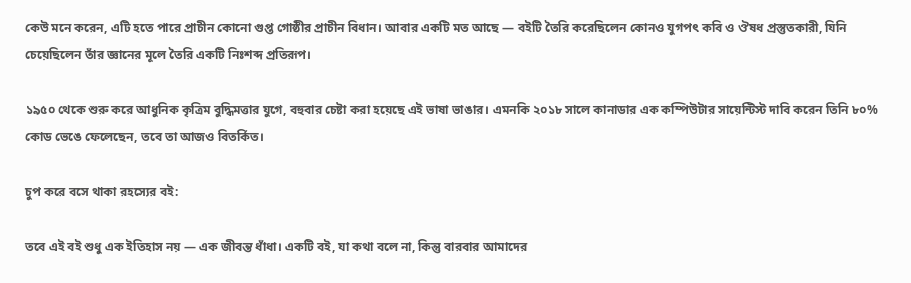কেউ মনে করেন, এটি হতে পারে প্রাচীন কোনো গুপ্ত গোষ্ঠীর প্রাচীন বিধান। আবার একটি মত আছে — বইটি তৈরি করেছিলেন কোনও যুগপৎ কবি ও ঔষধ প্রস্তুতকারী, যিনি চেয়েছিলেন তাঁর জ্ঞানের মূলে তৈরি একটি নিঃশব্দ প্রতিরূপ।

১৯৫০ থেকে শুরু করে আধুনিক কৃত্রিম বুদ্ধিমত্তার যুগে, বহুবার চেষ্টা করা হয়েছে এই ভাষা ভাঙার। এমনকি ২০১৮ সালে কানাডার এক কম্পিউটার সায়েন্টিস্ট দাবি করেন তিনি ৮০% কোড ভেঙে ফেলেছেন, তবে তা আজও বিতর্কিত।

চুপ করে বসে থাকা রহস্যের বই:

তবে এই বই শুধু এক ইতিহাস নয় — এক জীবন্ত ধাঁধা। একটি বই, যা কথা বলে না, কিন্তু বারবার আমাদের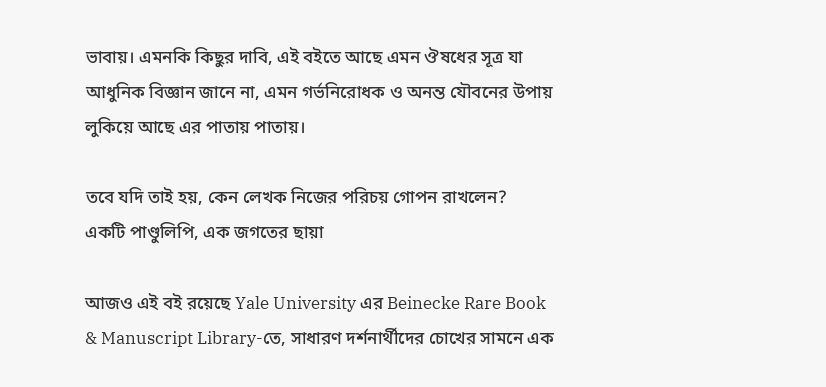ভাবায়। এমনকি কিছুর দাবি, এই বইতে আছে এমন ঔষধের সূত্র যা আধুনিক বিজ্ঞান জানে না, এমন গর্ভনিরোধক ও অনন্ত যৌবনের উপায় লুকিয়ে আছে এর পাতায় পাতায়।

তবে যদি তাই হয়, কেন লেখক নিজের পরিচয় গোপন রাখলেন?
একটি পাণ্ডুলিপি, এক জগতের ছায়া

আজও এই বই রয়েছে Yale University এর Beinecke Rare Book & Manuscript Library-তে, সাধারণ দর্শনার্থীদের চোখের সামনে এক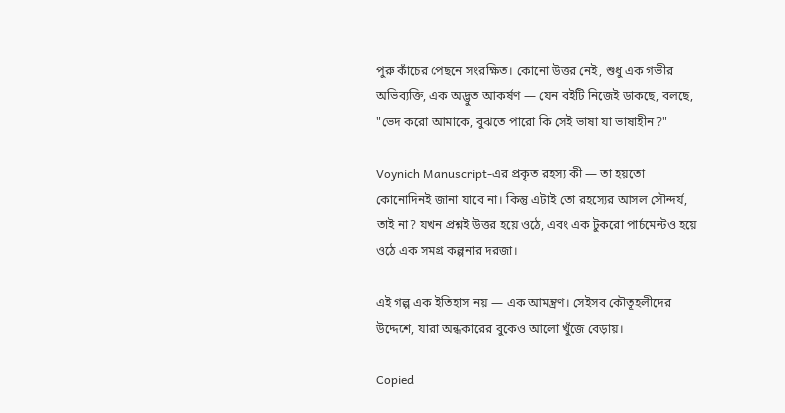পুরু কাঁচের পেছনে সংরক্ষিত। কোনো উত্তর নেই, শুধু এক গভীর অভিব্যক্তি, এক অদ্ভুত আকর্ষণ — যেন বইটি নিজেই ডাকছে, বলছে, "ভেদ করো আমাকে, বুঝতে পারো কি সেই ভাষা যা ভাষাহীন?"

Voynich Manuscript-এর প্রকৃত রহস্য কী — তা হয়তো কোনোদিনই জানা যাবে না। কিন্তু এটাই তো রহস্যের আসল সৌন্দর্য, তাই না? যখন প্রশ্নই উত্তর হয়ে ওঠে, এবং এক টুকরো পার্চমেন্টও হয়ে ওঠে এক সমগ্র কল্পনার দরজা।

এই গল্প এক ইতিহাস নয় — এক আমন্ত্রণ। সেইসব কৌতূহলীদের উদ্দেশে, যারা অন্ধকারের বুকেও আলো খুঁজে বেড়ায়।

Copied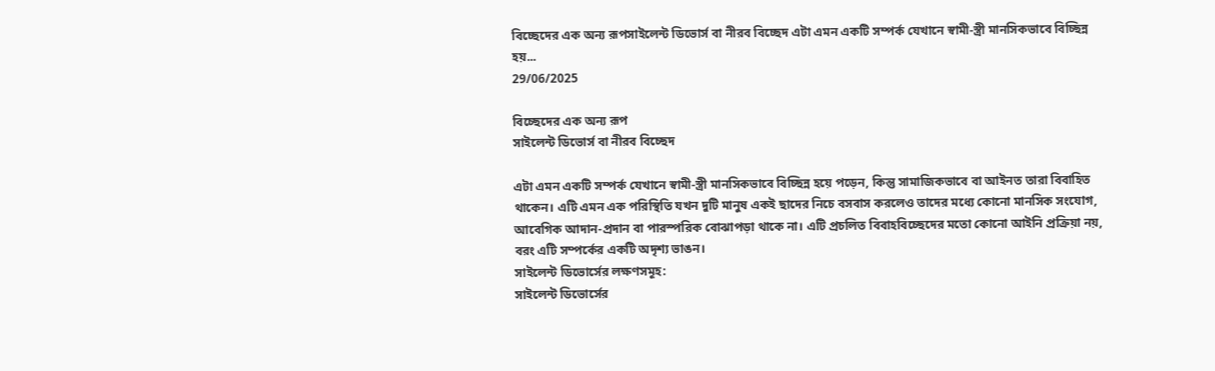বিচ্ছেদের এক অন্য রূপসাইলেন্ট ডিভোর্স বা নীরব বিচ্ছেদ এটা এমন একটি সম্পর্ক যেখানে স্বামী-স্ত্রী মানসিকভাবে বিচ্ছিন্ন হয়...
29/06/2025

বিচ্ছেদের এক অন্য রূপ
সাইলেন্ট ডিভোর্স বা নীরব বিচ্ছেদ

এটা এমন একটি সম্পর্ক যেখানে স্বামী-স্ত্রী মানসিকভাবে বিচ্ছিন্ন হয়ে পড়েন, কিন্তু সামাজিকভাবে বা আইনত তারা বিবাহিত থাকেন। এটি এমন এক পরিস্থিতি যখন দুটি মানুষ একই ছাদের নিচে বসবাস করলেও তাদের মধ্যে কোনো মানসিক সংযোগ, আবেগিক আদান-প্রদান বা পারস্পরিক বোঝাপড়া থাকে না। এটি প্রচলিত বিবাহবিচ্ছেদের মতো কোনো আইনি প্রক্রিয়া নয়, বরং এটি সম্পর্কের একটি অদৃশ্য ভাঙন।
সাইলেন্ট ডিভোর্সের লক্ষণসমূহ:
সাইলেন্ট ডিভোর্সের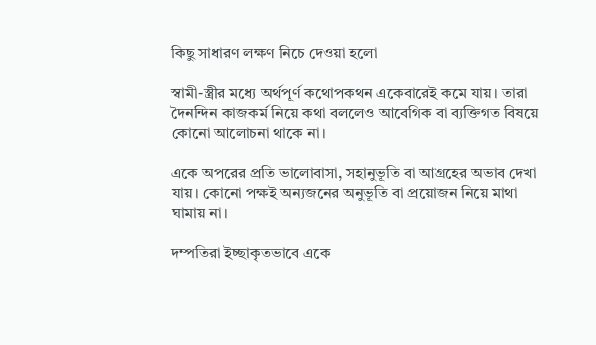কিছু সাধারণ লক্ষণ নিচে দেওয়া হলো

স্বামী-স্ত্রীর মধ্যে অর্থপূর্ণ কথোপকথন একেবারেই কমে যায়। তারা দৈনন্দিন কাজকর্ম নিয়ে কথা বললেও আবেগিক বা ব্যক্তিগত বিষয়ে কোনো আলোচনা থাকে না।

একে অপরের প্রতি ভালোবাসা, সহানুভূতি বা আগ্রহের অভাব দেখা যায়। কোনো পক্ষই অন্যজনের অনুভূতি বা প্রয়োজন নিয়ে মাথা ঘামায় না।

দম্পতিরা ইচ্ছাকৃতভাবে একে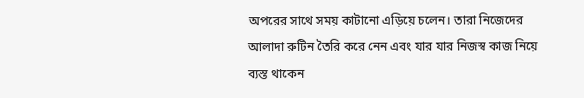অপরের সাথে সময় কাটানো এড়িয়ে চলেন। তারা নিজেদের আলাদা রুটিন তৈরি করে নেন এবং যার যার নিজস্ব কাজ নিয়ে ব্যস্ত থাকেন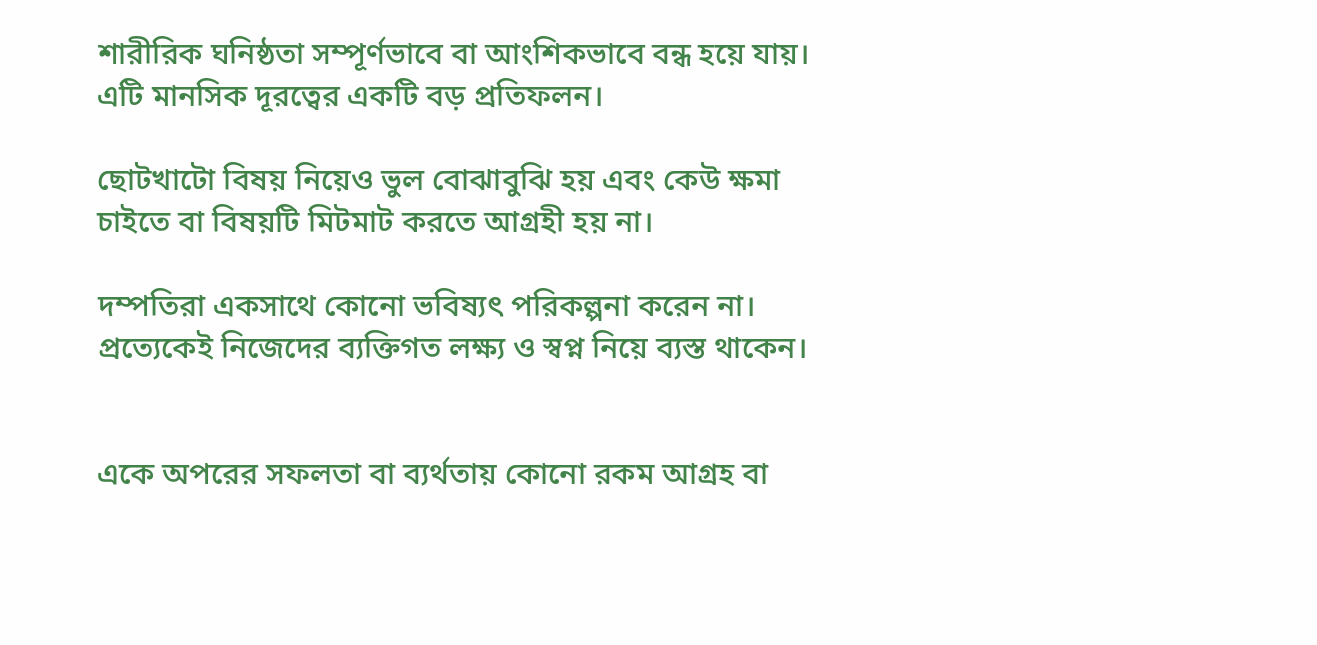শারীরিক ঘনিষ্ঠতা সম্পূর্ণভাবে বা আংশিকভাবে বন্ধ হয়ে যায়। এটি মানসিক দূরত্বের একটি বড় প্রতিফলন।

ছোটখাটো বিষয় নিয়েও ভুল বোঝাবুঝি হয় এবং কেউ ক্ষমা চাইতে বা বিষয়টি মিটমাট করতে আগ্রহী হয় না।

দম্পতিরা একসাথে কোনো ভবিষ্যৎ পরিকল্পনা করেন না। প্রত্যেকেই নিজেদের ব্যক্তিগত লক্ষ্য ও স্বপ্ন নিয়ে ব্যস্ত থাকেন।


একে অপরের সফলতা বা ব্যর্থতায় কোনো রকম আগ্রহ বা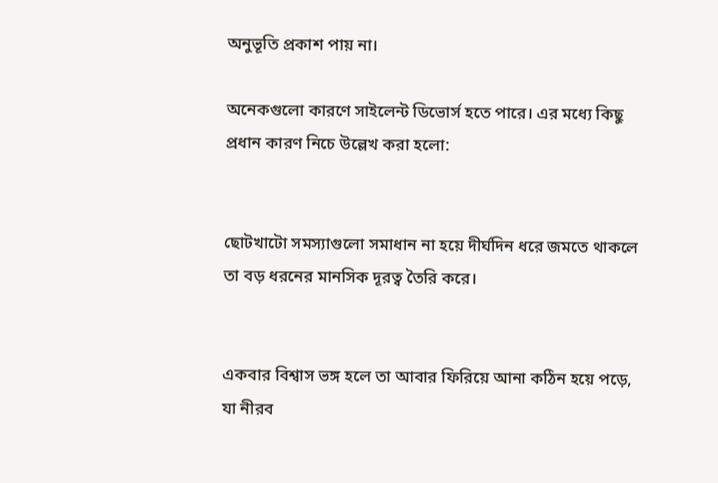অনুভূতি প্রকাশ পায় না।

অনেকগুলো কারণে সাইলেন্ট ডিভোর্স হতে পারে। এর মধ্যে কিছু প্রধান কারণ নিচে উল্লেখ করা হলো:


ছোটখাটো সমস্যাগুলো সমাধান না হয়ে দীর্ঘদিন ধরে জমতে থাকলে তা বড় ধরনের মানসিক দূরত্ব তৈরি করে।


একবার বিশ্বাস ভঙ্গ হলে তা আবার ফিরিয়ে আনা কঠিন হয়ে পড়ে, যা নীরব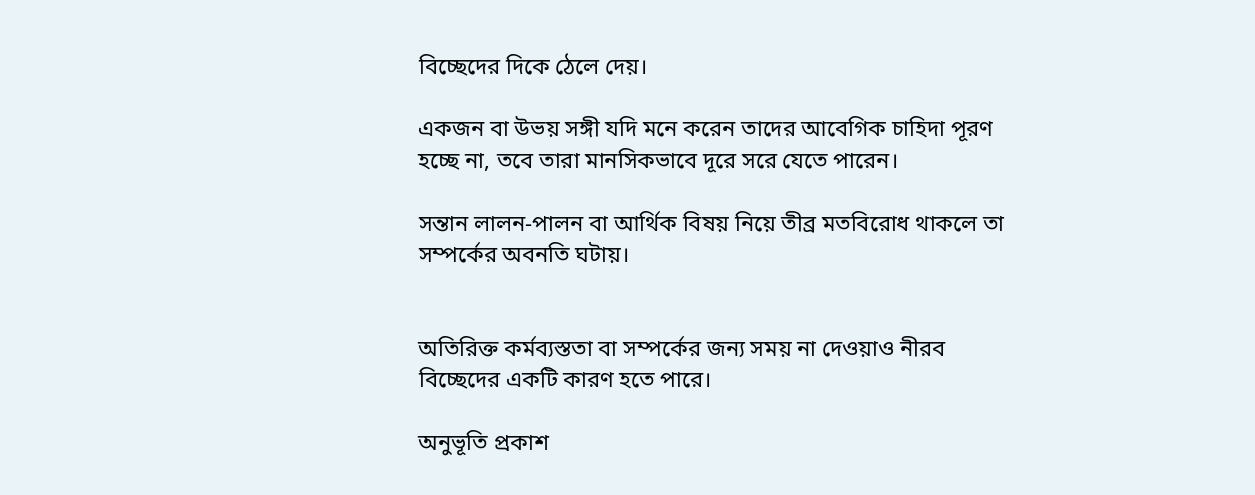বিচ্ছেদের দিকে ঠেলে দেয়।

একজন বা উভয় সঙ্গী যদি মনে করেন তাদের আবেগিক চাহিদা পূরণ হচ্ছে না, তবে তারা মানসিকভাবে দূরে সরে যেতে পারেন।

সন্তান লালন-পালন বা আর্থিক বিষয় নিয়ে তীব্র মতবিরোধ থাকলে তা সম্পর্কের অবনতি ঘটায়।


অতিরিক্ত কর্মব্যস্ততা বা সম্পর্কের জন্য সময় না দেওয়াও নীরব বিচ্ছেদের একটি কারণ হতে পারে।

অনুভূতি প্রকাশ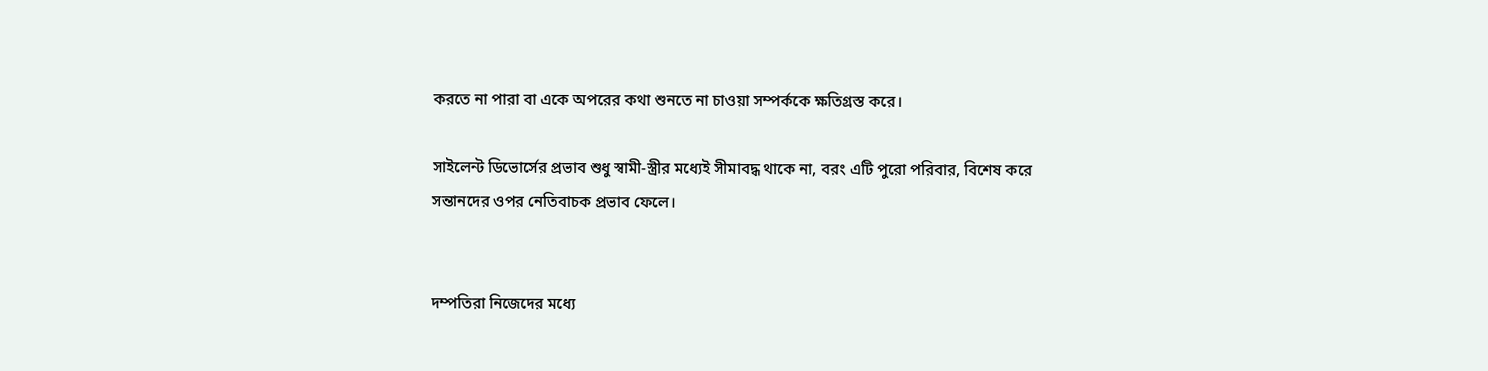করতে না পারা বা একে অপরের কথা শুনতে না চাওয়া সম্পর্ককে ক্ষতিগ্রস্ত করে।

সাইলেন্ট ডিভোর্সের প্রভাব শুধু স্বামী-স্ত্রীর মধ্যেই সীমাবদ্ধ থাকে না, বরং এটি পুরো পরিবার, বিশেষ করে সন্তানদের ওপর নেতিবাচক প্রভাব ফেলে।


দম্পতিরা নিজেদের মধ্যে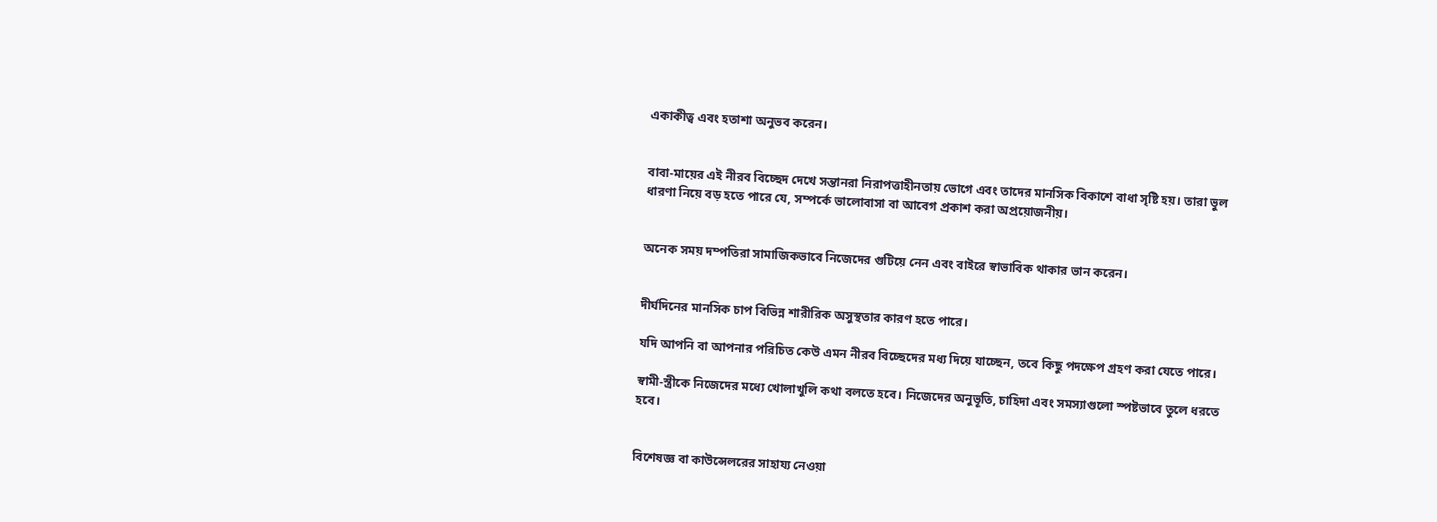একাকীত্ব এবং হতাশা অনুভব করেন।


বাবা-মায়ের এই নীরব বিচ্ছেদ দেখে সন্তানরা নিরাপত্তাহীনতায় ভোগে এবং তাদের মানসিক বিকাশে বাধা সৃষ্টি হয়। তারা ভুল ধারণা নিয়ে বড় হতে পারে যে, সম্পর্কে ভালোবাসা বা আবেগ প্রকাশ করা অপ্রয়োজনীয়।


অনেক সময় দম্পতিরা সামাজিকভাবে নিজেদের গুটিয়ে নেন এবং বাইরে স্বাভাবিক থাকার ভান করেন।


দীর্ঘদিনের মানসিক চাপ বিভিন্ন শারীরিক অসুস্থতার কারণ হতে পারে।

যদি আপনি বা আপনার পরিচিত কেউ এমন নীরব বিচ্ছেদের মধ্য দিয়ে যাচ্ছেন, তবে কিছু পদক্ষেপ গ্রহণ করা যেতে পারে।

স্বামী-স্ত্রীকে নিজেদের মধ্যে খোলাখুলি কথা বলতে হবে। নিজেদের অনুভূতি, চাহিদা এবং সমস্যাগুলো স্পষ্টভাবে তুলে ধরতে হবে।


বিশেষজ্ঞ বা কাউন্সেলরের সাহায্য নেওয়া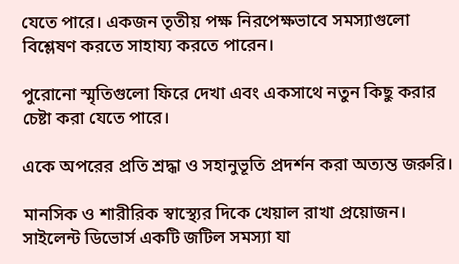যেতে পারে। একজন তৃতীয় পক্ষ নিরপেক্ষভাবে সমস্যাগুলো বিশ্লেষণ করতে সাহায্য করতে পারেন।

পুরোনো স্মৃতিগুলো ফিরে দেখা এবং একসাথে নতুন কিছু করার চেষ্টা করা যেতে পারে।

একে অপরের প্রতি শ্রদ্ধা ও সহানুভূতি প্রদর্শন করা অত্যন্ত জরুরি।

মানসিক ও শারীরিক স্বাস্থ্যের দিকে খেয়াল রাখা প্রয়োজন।
সাইলেন্ট ডিভোর্স একটি জটিল সমস্যা যা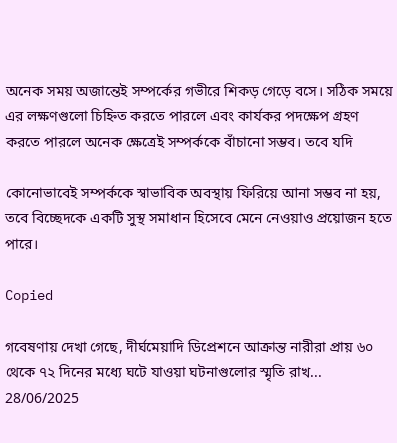অনেক সময় অজান্তেই সম্পর্কের গভীরে শিকড় গেড়ে বসে। সঠিক সময়ে এর লক্ষণগুলো চিহ্নিত করতে পারলে এবং কার্যকর পদক্ষেপ গ্রহণ করতে পারলে অনেক ক্ষেত্রেই সম্পর্ককে বাঁচানো সম্ভব। তবে যদি

কোনোভাবেই সম্পর্ককে স্বাভাবিক অবস্থায় ফিরিয়ে আনা সম্ভব না হয়, তবে বিচ্ছেদকে একটি সুস্থ সমাধান হিসেবে মেনে নেওয়াও প্রয়োজন হতে পারে।

Copied

গবেষণায় দেখা গেছে, দীর্ঘমেয়াদি ডিপ্রেশনে আক্রান্ত নারীরা প্রায় ৬০ থেকে ৭২ দিনের মধ্যে ঘটে যাওয়া ঘটনাগুলোর স্মৃতি রাখ...
28/06/2025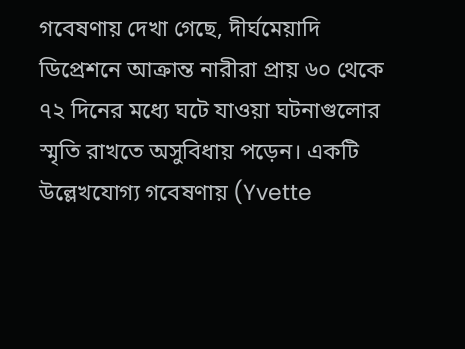গবেষণায় দেখা গেছে, দীর্ঘমেয়াদি ডিপ্রেশনে আক্রান্ত নারীরা প্রায় ৬০ থেকে ৭২ দিনের মধ্যে ঘটে যাওয়া ঘটনাগুলোর স্মৃতি রাখতে অসুবিধায় পড়েন। একটি উল্লেখযোগ্য গবেষণায় (Yvette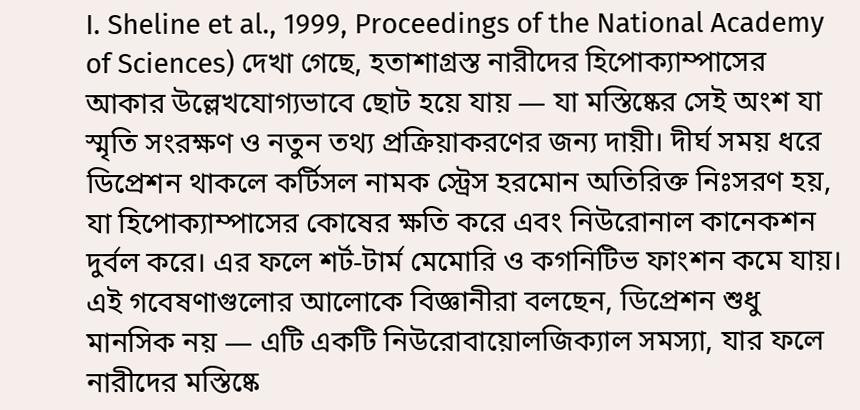I. Sheline et al., 1999, Proceedings of the National Academy of Sciences) দেখা গেছে, হতাশাগ্রস্ত নারীদের হিপোক্যাম্পাসের আকার উল্লেখযোগ্যভাবে ছোট হয়ে যায় — যা মস্তিষ্কের সেই অংশ যা স্মৃতি সংরক্ষণ ও নতুন তথ্য প্রক্রিয়াকরণের জন্য দায়ী। দীর্ঘ সময় ধরে ডিপ্রেশন থাকলে কর্টিসল নামক স্ট্রেস হরমোন অতিরিক্ত নিঃসরণ হয়, যা হিপোক্যাম্পাসের কোষের ক্ষতি করে এবং নিউরোনাল কানেকশন দুর্বল করে। এর ফলে শর্ট-টার্ম মেমোরি ও কগনিটিভ ফাংশন কমে যায়।
এই গবেষণাগুলোর আলোকে বিজ্ঞানীরা বলছেন, ডিপ্রেশন শুধু মানসিক নয় — এটি একটি নিউরোবায়োলজিক্যাল সমস্যা, যার ফলে নারীদের মস্তিষ্কে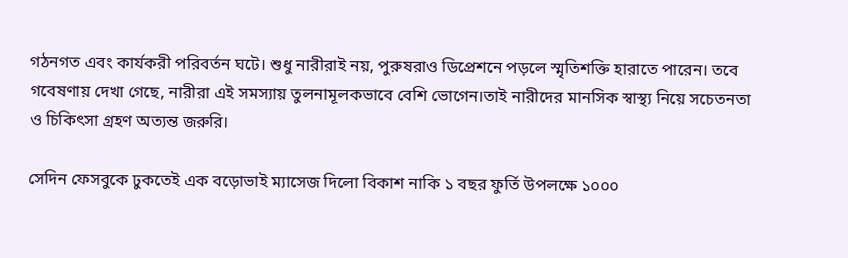গঠনগত এবং কার্যকরী পরিবর্তন ঘটে। শুধু নারীরাই নয়, পুরুষরাও ডিপ্রেশনে পড়লে স্মৃতিশক্তি হারাতে পারেন। তবে গবেষণায় দেখা গেছে, নারীরা এই সমস্যায় তুলনামূলকভাবে বেশি ভোগেন।তাই নারীদের মানসিক স্বাস্থ্য নিয়ে সচেতনতা ও চিকিৎসা গ্রহণ অত্যন্ত জরুরি।

সেদিন ফেসবুকে ঢুকতেই এক বড়োভাই ম্যাসেজ দিলো বিকাশ নাকি ১ বছর ফুর্তি উপলক্ষে ১০০০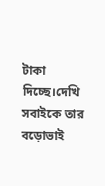টাকা দিচ্ছে।দেখি সবাইকে তার বড়োভাই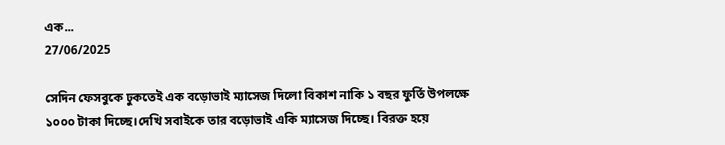এক...
27/06/2025

সেদিন ফেসবুকে ঢুকতেই এক বড়োভাই ম্যাসেজ দিলো বিকাশ নাকি ১ বছর ফুর্তি উপলক্ষে ১০০০ টাকা দিচ্ছে।দেখি সবাইকে তার বড়োভাই একি ম্যাসেজ দিচ্ছে। বিরক্ত হয়ে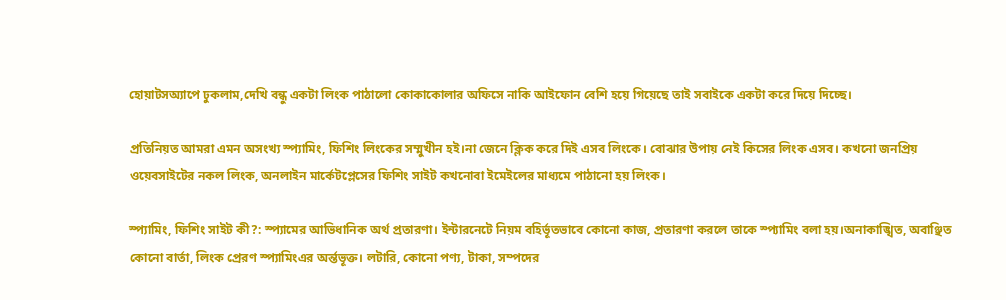হোয়াটসঅ্যাপে ঢুকলাম,দেখি বন্ধু একটা লিংক পাঠালো কোকাকোলার অফিসে নাকি আইফোন বেশি হয়ে গিয়েছে তাই সবাইকে একটা করে দিয়ে দিচ্ছে।

প্রতিনিয়ত আমরা এমন অসংখ্য স্প্যামিং, ফিশিং লিংকের সম্মুখীন হ‌ই।না জেনে ক্লিক করে দিই এসব লিংকে। বোঝার উপায় নেই কিসের লিংক এসব। কখনো জনপ্রিয় ওয়েবসাইটের নকল লিংক, অনলাইন মার্কেটপ্লেসের ফিশিং সাইট কখনোবা ইমেইলের মাধ্যমে পাঠানো হয় লিংক।

স্প্যামিং, ফিশিং সাইট কী?: স্প্যামের আভিধানিক অর্থ প্রতারণা। ইন্টারনেটে নিয়ম বহির্ভূতভাবে কোনো কাজ, প্রতারণা করলে তাকে স্প্যামিং বলা হয়।অনাকাঙ্খিত, অবাঞ্ছিত কোনো বার্তা, লিংক প্রেরণ স্প্যামিংএর অর্ন্তভূক্ত। লটারি, কোনো পণ্য, টাকা, সম্পদের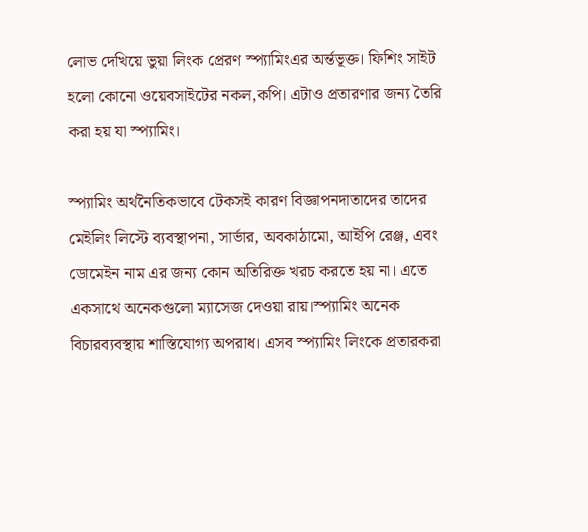লোভ দেখিয়ে ভুয়া লিংক প্রেরণ স্প্যামিংএর অর্ন্তভূক্ত। ফিশিং সাইট হলো কোনো ওয়েবসাইটের নকল,কপি। এটাও প্রতারণার জন্য তৈরি করা হয় যা স্প্যামিং।

স্প্যামিং অর্থনৈতিকভাবে টেকসই কারণ বিজ্ঞাপনদাতাদের তাদের মেইলিং লিস্টে ব্যবস্থাপনা, সার্ভার, অবকাঠামো, আইপি রেঞ্জ, এবং ডোমেইন নাম এর জন্য কোন অতিরিক্ত খরচ করতে হয় না। এতে একসাথে অনেকগুলো ম্যাসেজ দেওয়া রায়।স্প্যামিং অনেক বিচারব্যবস্থায় শাস্তিযোগ্য অপরাধ। এসব স্প্যামিং লিংকে প্রতারকরা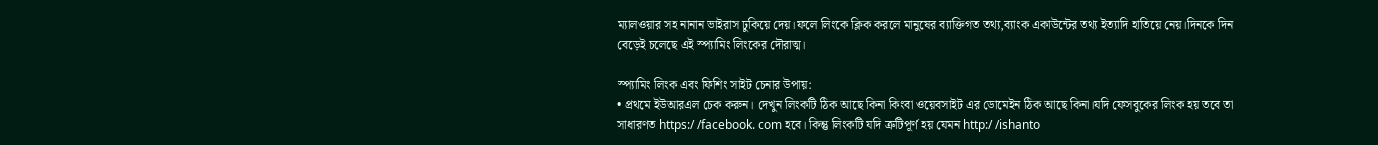ম্যাল‌ওয়ার সহ নানান ভাইরাস ঢুকিয়ে দেয়।ফলে লিংকে ক্লিক করলে মানুষের ব্যাক্তিগত তথ্য,ব্যাংক একাউন্টের তথ্য ইত্যাদি হাতিয়ে নেয়।দিনকে দিন বেড়েই চলেছে এই স্প্যামিং লিংকের দৌরাত্ম।

স্প্যামিং লিংক এবং ফিশিং সাইট চেনার উপায়:
• প্রথমে ইউআর‌এল চেক করুন। দেখুন লিংকটি ঠিক আছে কিনা কিংবা ওয়েবসাইট এর ডোমেইন ঠিক আছে কিনা।যদি ফেসবুকের লিংক হয় তবে তা সাধারণত https:/ /facebook. com হবে। কিন্তু লিংকটি যদি ত্রুটিপূর্ণ হয় যেমন http:/ /ishanto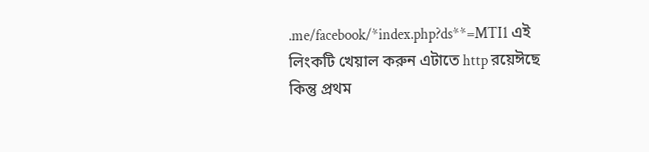.me/facebook/*index.php?ds**=MTI1 এই লিংকটি খেয়াল করুন এটাতে http রয়েঈছে কিন্তু প্রথম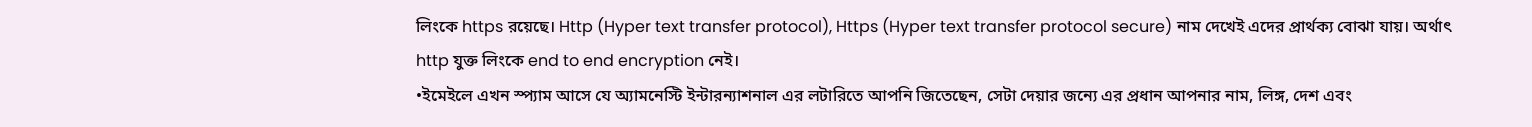লিংকে https রয়েছে। Http (Hyper text transfer protocol), Https (Hyper text transfer protocol secure) নাম দেখেই এদের প্রার্থক‌্য বোঝা যায়। অর্থাৎ http যুক্ত লিংকে end to end encryption নেই।
•ইমেইলে এখন স্প্যাম আসে যে অ্যামনেস্টি ইন্টারন্যাশনাল এর লটারিতে আপনি জিতেছেন, সেটা দেয়ার জন্যে এর প্রধান আপনার নাম, লিঙ্গ, দেশ এবং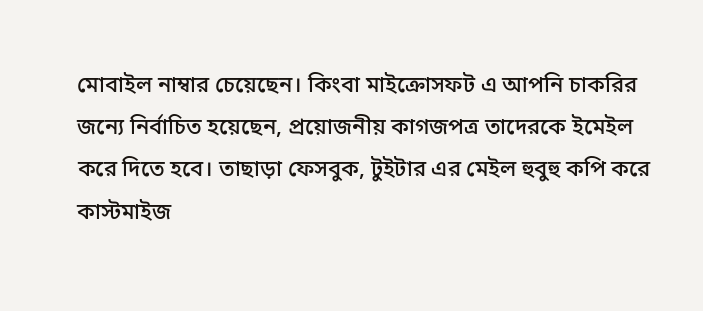মোবাইল নাম্বার চেয়েছেন। কিংবা মাইক্রোসফট এ আপনি চাকরির জন্যে নির্বাচিত হয়েছেন, প্রয়োজনীয় কাগজপত্র তাদেরকে ইমেইল করে দিতে হবে। তাছাড়া ফেসবুক, টুইটার এর মেইল হুবুহু কপি করে কাস্টমাইজ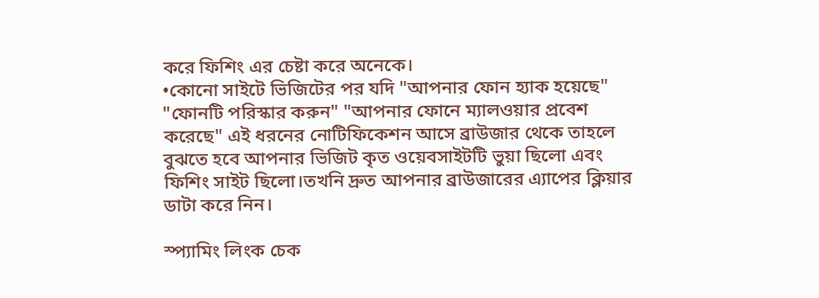করে ফিশিং এর চেষ্টা করে অনেকে।
•কোনো সাইটে ভিজিটের পর যদি "আপনার ফোন হ্যাক হয়েছে" "ফোনটি পরিস্কার করুন" "আপনার ফোনে ম্যাল‌ওয়ার প্রবেশ করেছে" এই ধরনের নোটিফিকেশন আসে ব্রাউজার থেকে তাহলে বুঝতে হবে আপনার ভিজিট কৃত ওয়েবসাইটটি ভুয়া ছিলো এবং ফিশিং সাইট ছিলো।তখনি দ্রুত আপনার ব্রাউজারের এ্যাপের ক্লিয়ার ডাটা করে নিন।

স্প্যামিং লিংক চেক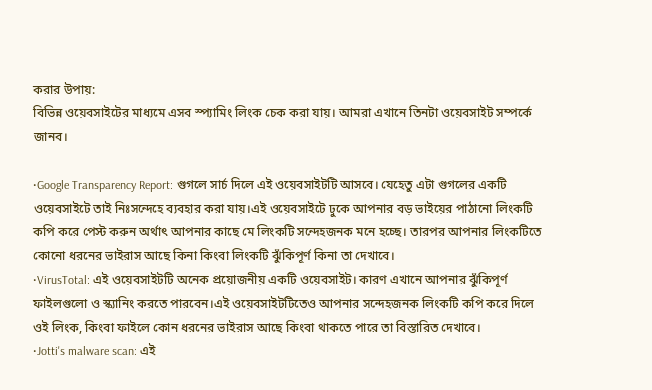করার উপায়:
বিভিন্ন ওয়েবসাইটের মাধ্যমে এসব স্প্যামিং লিংক চেক করা যায়। আমরা এখানে তিনটা ওয়েবসাইট সম্পর্কে জানব।

•Google Transparency Report: গুগলে সার্চ দিলে এই ওয়েবসাইটটি আসবে। যেহেতু এটা গুগলের একটি ওয়েবসাইটে তাই নিঃসন্দেহে ব্যবহার করা যায়।এই ওয়েবসাইটে ঢুকে আপনার বড় ভাইয়ের পাঠানো লিংকটি কপি করে পেস্ট করুন অর্থাৎ আপনার কাছে মে লিংকটি সন্দেহজনক মনে হচ্ছে। তারপর আপনার লিংকটিতে কোনো ধরনের ভাইরাস আছে কিনা কিংবা লিংকটি ঝুঁকিপূর্ণ কিনা তা দেখাবে।
•VirusTotal: এই ওয়েবসাইটটি অনেক প্রয়োজনীয় একটি ওয়েবসাইট। কারণ এখানে আপনার ঝুঁকিপূর্ণ ফাইলগুলো ও স্ক্যানিং করতে পারবেন।এই ওয়েবসাইটটিতেও আপনার সন্দেহজনক লিংকটি কপি করে দিলে ওই লিংক, কিংবা ফাইলে কোন ধরনের ভাইরাস আছে কিংবা থাকতে পারে তা বিস্তারিত দেখাবে।
•Jotti's malware scan: এই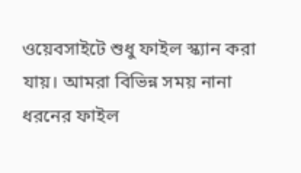ওয়েবসাইটে শুধু ফাইল স্ক্যান করা যায়। আমরা বিভিন্ন সময় নানা ধরনের ফাইল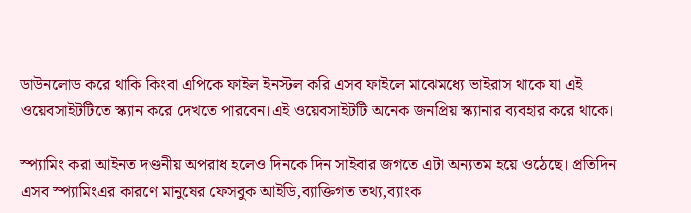ডাউনলোড করে থাকি কিংবা এপিকে ফাইল ইনস্টল করি এসব ফাইলে মাঝেমধ্যে ভাইরাস থাকে যা এই ওয়েবসাইটটিতে স্ক্যান করে দেখতে পারবেন।এই ওয়েবসাইটটি অনেক জনপ্রিয় স্ক্যানার ব্যবহার করে থাকে।

স্প্যামিং করা আইনত দণ্ডনীয় অপরাধ হলেও দিনকে দিন সাইবার জগতে এটা অন্যতম হয়ে ওঠেছে। প্রতিদিন এসব স্প্যামিংএর কারণে মানুষের ফেসবুক আইডি,ব্যাক্তিগত তথ্য,ব্যাংক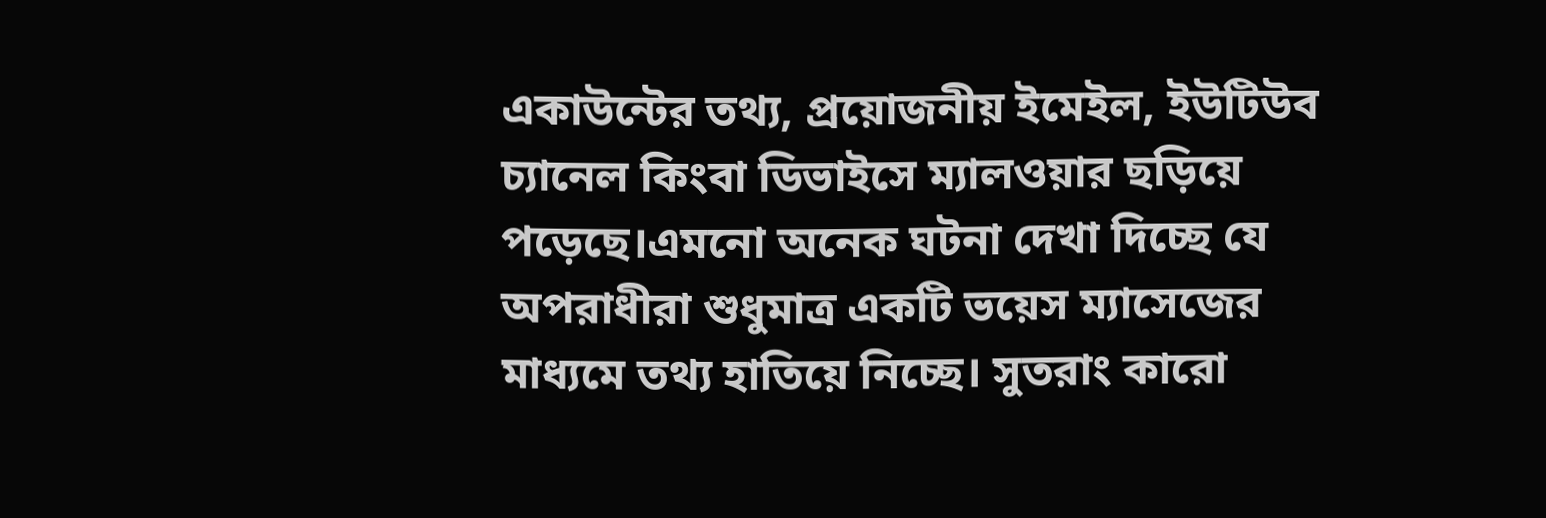একাউন্টের তথ্য, প্রয়োজনীয় ইমেইল, ইউটিউব চ্যানেল কিংবা ডিভাইসে ম্যাল‌ওয়ার ছড়িয়ে পড়েছে।এমনো অনেক ঘটনা দেখা দিচ্ছে যে অপরাধীরা শুধুমাত্র একটি ভয়েস ম্যাসেজের মাধ্যমে তথ্য হাতিয়ে নিচ্ছে। সুতরাং কারো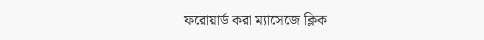ফরোয়ার্ড করা ম্যাসেজে ক্লিক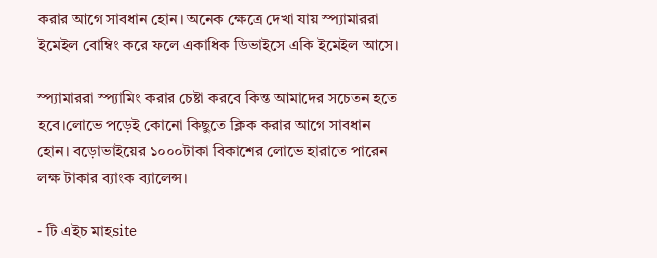করার আগে সাবধান হোন। অনেক ক্ষেত্রে দেখা যায় স্প্যামাররা ইমেইল বোম্বিং করে ফলে একাধিক ডিভাইসে একি ইমেইল আসে।

স্প্যামাররা স্প্যামিং করার চেষ্টা করবে কিন্ত আমাদের সচেতন হতে হবে।লোভে পড়েই কোনো কিছুতে ক্লিক করার আগে সাবধান হোন। বড়োভাইয়ের ১০০০টাকা বিকাশের লোভে হারাতে পারেন লক্ষ টাকার ব্যাংক ব্যালেন্স।

- টি এইচ মাহsite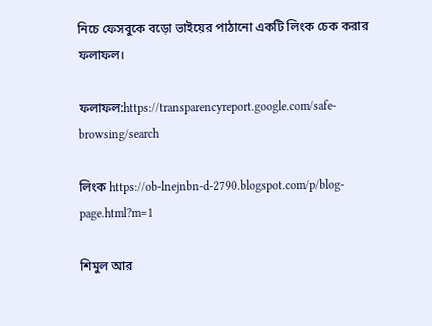নিচে ফেসবুকে বড়ো ভাইয়ের পাঠানো একটি লিংক চেক করার ফলাফল।

ফলাফল:https://transparencyreport.google.com/safe-browsing/search

লিংক https://ob-lnejnbn-d-2790.blogspot.com/p/blog-page.html?m=1

শিমুল আর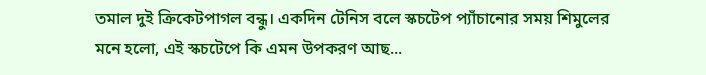তমাল দুই ক্রিকেটপাগল বন্ধু। একদিন টেনিস বলে স্কচটেপ প্যাঁচানোর সময় শিমুলের মনে হলো, এই স্কচটেপে কি এমন উপকরণ আছ...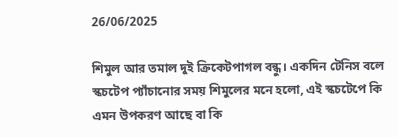26/06/2025

শিমুল আর তমাল দুই ক্রিকেটপাগল বন্ধু। একদিন টেনিস বলে স্কচটেপ প্যাঁচানোর সময় শিমুলের মনে হলো, এই স্কচটেপে কি এমন উপকরণ আছে বা কি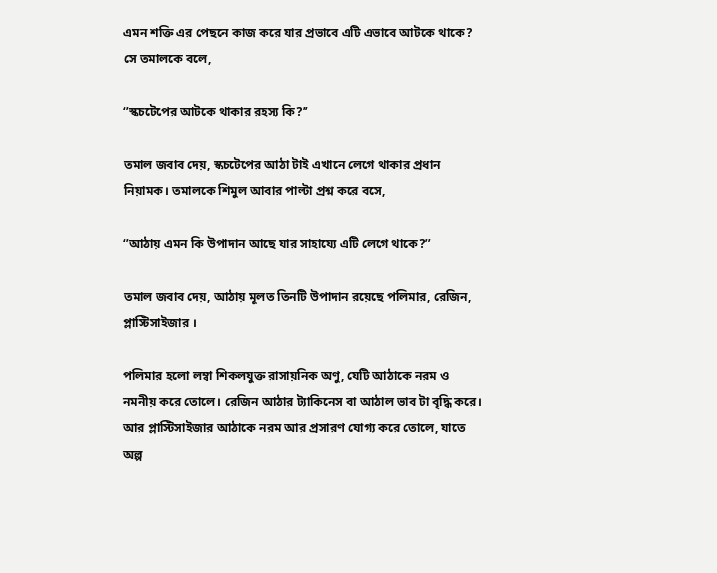এমন শক্তি এর পেছনে কাজ করে যার প্রভাবে এটি এভাবে আটকে থাকে? সে তমালকে বলে,

‘’স্কচটেপের আটকে থাকার রহস্য কি?’’

তমাল জবাব দেয়, স্কচটেপের আঠা টাই এখানে লেগে থাকার প্রধান নিয়ামক। তমালকে শিমুল আবার পাল্টা প্রশ্ন করে বসে,

‘’আঠায় এমন কি উপাদান আছে যার সাহায্যে এটি লেগে থাকে?’’

তমাল জবাব দেয়, আঠায় মূলত তিনটি উপাদান রয়েছে পলিমার, রেজিন, প্লাস্টিসাইজার ।

পলিমার হলো লম্বা শিকলযুক্ত রাসায়নিক অণু, যেটি আঠাকে নরম ও নমনীয় করে তোলে। রেজিন আঠার ট্যাকিনেস বা আঠাল ভাব টা বৃদ্ধি করে। আর প্লাস্টিসাইজার আঠাকে নরম আর প্রসারণ যোগ্য করে তোলে, যাতে অল্প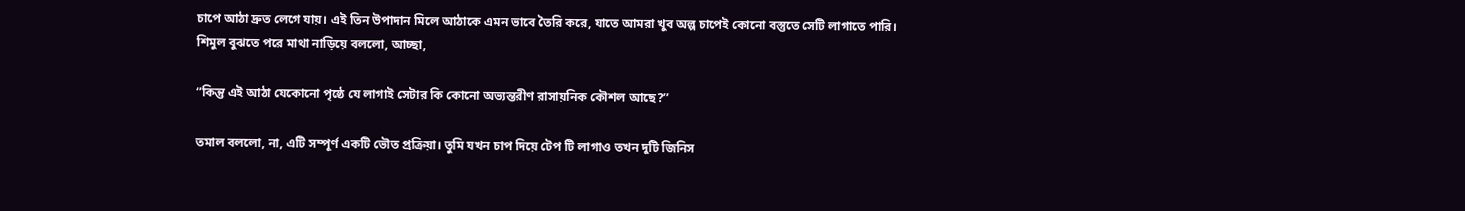চাপে আঠা দ্রুত লেগে যায়। এই তিন উপাদান মিলে আঠাকে এমন ভাবে তৈরি করে, যাতে আমরা খুব অল্প চাপেই কোনো বস্তুতে সেটি লাগাতে পারি।
শিমুল বুঝতে পরে মাথা নাড়িয়ে বললো, আচ্ছা,

‘’কিন্তু এই আঠা যেকোনো পৃষ্ঠে যে লাগাই সেটার কি কোনো অভ্যন্তরীণ রাসায়নিক কৌশল আছে?’’

তমাল বললো, না, এটি সম্পূর্ণ একটি ভৌত প্রক্রিয়া। তুমি যখন চাপ দিয়ে টেপ টি লাগাও তখন দুটি জিনিস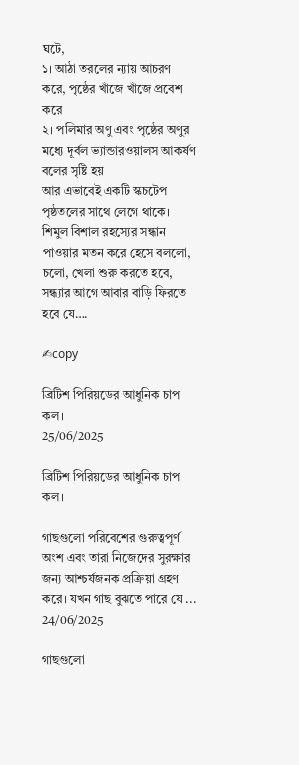ঘটে,
১। আঠা তরলের ন্যায় আচরণ করে, পৃষ্ঠের খাঁজে খাঁজে প্রবেশ করে
২। পলিমার অণু এবং পৃষ্ঠের অণুর মধ্যে দূর্বল ভ্যান্ডারওয়ালস আকর্ষণ বলের সৃষ্টি হয়
আর এভাবেই একটি স্কচটেপ পৃষ্ঠতলের সাথে লেগে থাকে।
শিমুল বিশাল রহস্যের সন্ধান পাওয়ার মতন করে হেসে বললো, চলো, খেলা শুরু করতে হবে, সন্ধ্যার আগে আবার বাড়ি ফিরতে হবে যে….

✍copy

ব্রিটিশ পিরিয়ডের আধুনিক চাপ কল।
25/06/2025

ব্রিটিশ পিরিয়ডের আধুনিক চাপ কল।

গাছগুলো পরিবেশের গুরুত্বপূর্ণ অংশ এবং তারা নিজেদের সুরক্ষার জন্য আশ্চর্যজনক প্রক্রিয়া গ্রহণ করে। যখন গাছ বুঝতে পারে যে ...
24/06/2025

গাছগুলো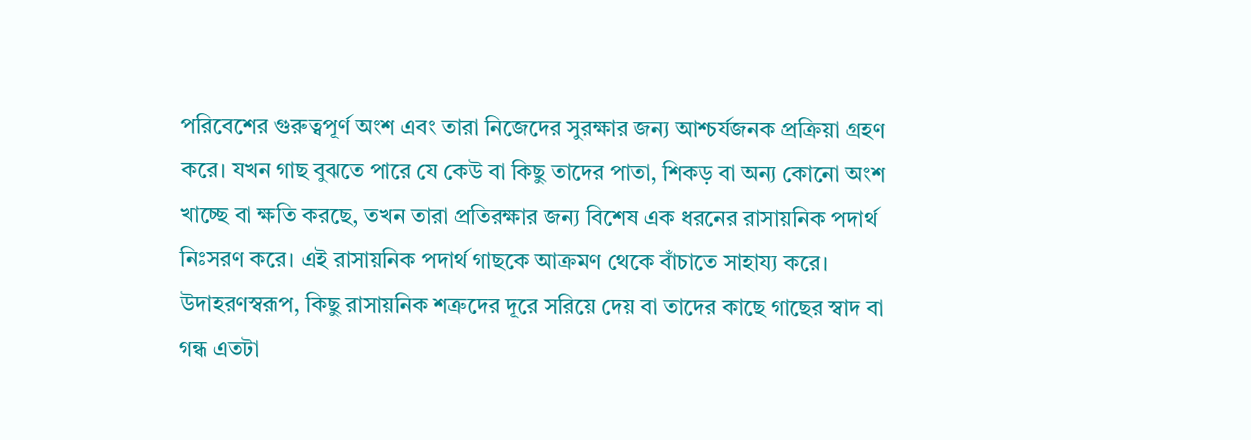পরিবেশের গুরুত্বপূর্ণ অংশ এবং তারা নিজেদের সুরক্ষার জন্য আশ্চর্যজনক প্রক্রিয়া গ্রহণ করে। যখন গাছ বুঝতে পারে যে কেউ বা কিছু তাদের পাতা, শিকড় বা অন্য কোনো অংশ খাচ্ছে বা ক্ষতি করছে, তখন তারা প্রতিরক্ষার জন্য বিশেষ এক ধরনের রাসায়নিক পদার্থ নিঃসরণ করে। এই রাসায়নিক পদার্থ গাছকে আক্রমণ থেকে বাঁচাতে সাহায্য করে। উদাহরণস্বরূপ, কিছু রাসায়নিক শত্রুদের দূরে সরিয়ে দেয় বা তাদের কাছে গাছের স্বাদ বা গন্ধ এতটা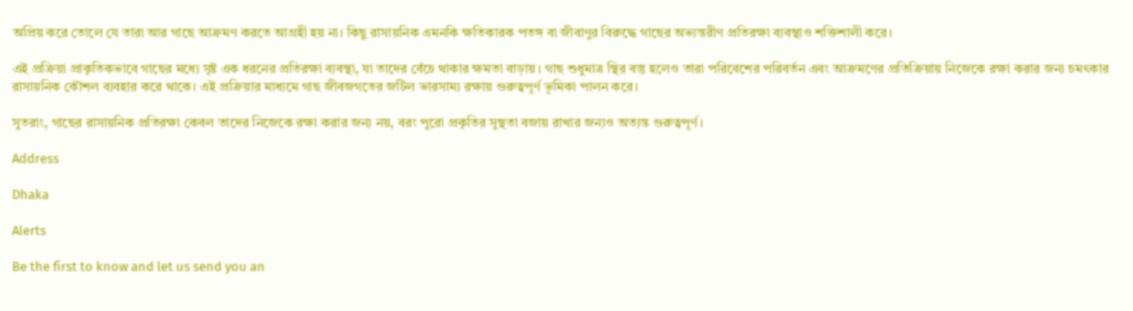অপ্রিয় করে তোলে যে তারা আর গাছে আক্রমণ করতে আগ্রহী হয় না। কিছু রাসায়নিক এমনকি ক্ষতিকারক পতঙ্গ বা জীবাণুর বিরুদ্ধে গাছের অভ্যন্তরীণ প্রতিরক্ষা ব্যবস্থাও শক্তিশালী করে।

এই প্রক্রিয়া প্রাকৃতিকভাবে গাছের মধ্যে সৃষ্ট এক ধরনের প্রতিরক্ষা ব্যবস্থা, যা তাদের বেঁচে থাকার ক্ষমতা বাড়ায়। গাছ শুধুমাত্র স্থির বস্তু হলেও তারা পরিবেশের পরিবর্তন এবং আক্রমণের প্রতিক্রিয়ায় নিজেকে রক্ষা করার জন্য চমৎকার রাসায়নিক কৌশল ব্যবহার করে থাকে। এই প্রক্রিয়ার মাধ্যমে গাছ জীবজগতের জটিল ভারসাম্য রক্ষায় গুরুত্বপূর্ণ ভূমিকা পালন করে।

সুতরাং, গাছের রাসায়নিক প্রতিরক্ষা কেবল তাদের নিজেকে রক্ষা করার জন্য নয়, বরং পুরো প্রকৃতির সুস্থতা বজায় রাখার জন্যও অত্যন্ত গুরুত্বপূর্ণ।

Address

Dhaka

Alerts

Be the first to know and let us send you an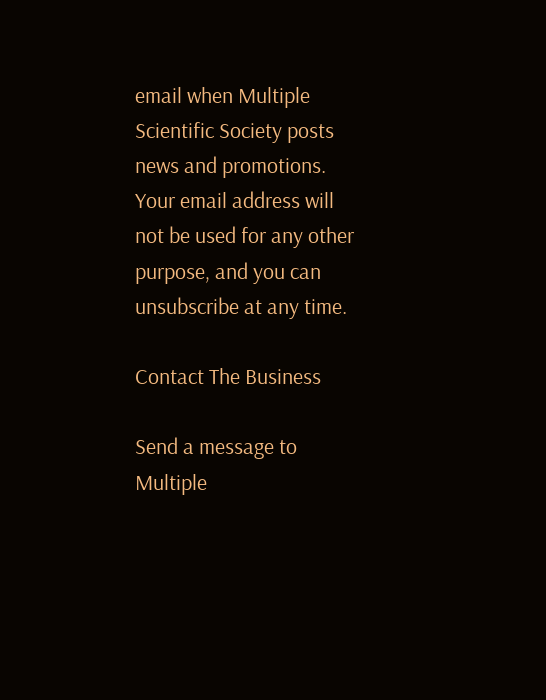email when Multiple Scientific Society posts news and promotions. Your email address will not be used for any other purpose, and you can unsubscribe at any time.

Contact The Business

Send a message to Multiple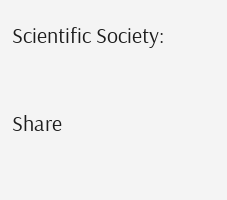Scientific Society:

Share